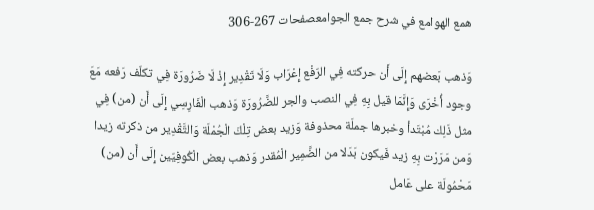همع الهوامع في شرح جمع الجوامعصفحات 267-306

وَذهب بَعضهم إِلَى أَن حركته فِي الرّفْع إِعْرَاب وَلَا تَقْدِير إِذْ لَا ضَرُورَة فِي تكلّف رَفعه مَعَ وجود أُخْرَى وَإِنَّمَا قيل بِهِ فِي النصب والجر للضَّرُورَة وَذهب الْفَارِسِي إِلَى أَن (من) فِي مثل ذَلِك مُبْتَدأ وخبرها جملَة محذوفة وَزيد بعض تِلْكَ الْجُمْلَة وَالتَّقْدِير من ذكرته زيدا وَمن مَرَرْت بِهِ زيد فَيكون بَدَلا من الضَّمِير الْمُقدر وَذهب بعض الْكُوفِيّين إِلَى أَن (من) مَحْمُولَة على عَامل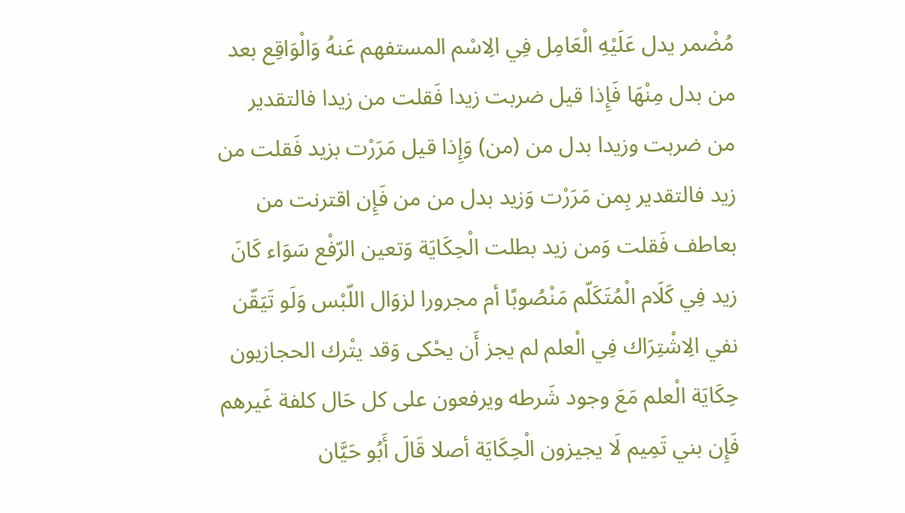مُضْمر يدل عَلَيْهِ الْعَامِل فِي الِاسْم المستفهم عَنهُ وَالْوَاقِع بعد من بدل مِنْهَا فَإِذا قيل ضربت زيدا فَقلت من زيدا فالتقدير من ضربت وزيدا بدل من (من) وَإِذا قيل مَرَرْت بزيد فَقلت من زيد فالتقدير بِمن مَرَرْت وَزيد بدل من من فَإِن اقترنت من بعاطف فَقلت وَمن زيد بطلت الْحِكَايَة وَتعين الرّفْع سَوَاء كَانَ زيد فِي كَلَام الْمُتَكَلّم مَنْصُوبًا أم مجرورا لزوَال اللّبْس وَلَو تَيَقّن نفي الِاشْتِرَاك فِي الْعلم لم يجز أَن يحْكى وَقد يتْرك الحجازيون حِكَايَة الْعلم مَعَ وجود شَرطه ويرفعون على كل حَال كلفة غَيرهم فَإِن بني تَمِيم لَا يجيزون الْحِكَايَة أصلا قَالَ أَبُو حَيَّان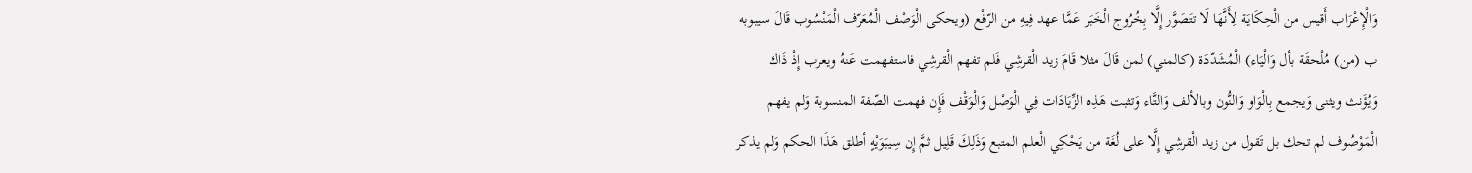وَالْإِعْرَاب أَقيس من الْحِكَايَة لِأَنَّهَا لَا تتَصَوَّر إِلَّا بِخُرُوج الْخَبَر عَمَّا عهد فِيهِ من الرّفْع (ويحكى الْوَصْف الْمُعَرّف الْمَنْسُوب قَالَ سيبوبه ب (من) مُلْحقَة بأل وَالْيَاء) الْمُشَدّدَة (كالمني) لمن قَالَ مثلا قَامَ زيد الْقرشِي فَلم تفهم الْقرشِي فاستفهمت عَنهُ ويعرب إِذْ ذَاك وَيُؤَنث ويثنى وَيجمع بِالْوَاو وَالنُّون وبالألف وَالتَّاء وَتثبت هَذِه الزِّيَادَات فِي الْوَصْل وَالْوَقْف فَإِن فهمت الصّفة المنسوبة وَلم يفهم الْمَوْصُوف لم تحك بل تَقول من زيد الْقرشِي إِلَّا على لُغَة من يَحْكِي الْعلم المتبع وَذَلِكَ قَلِيل ثمَّ إِن سِيبَوَيْهٍ أطلق هَذَا الحكم وَلم يذكر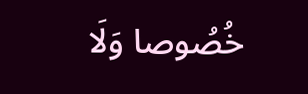خُصُوصا وَلَا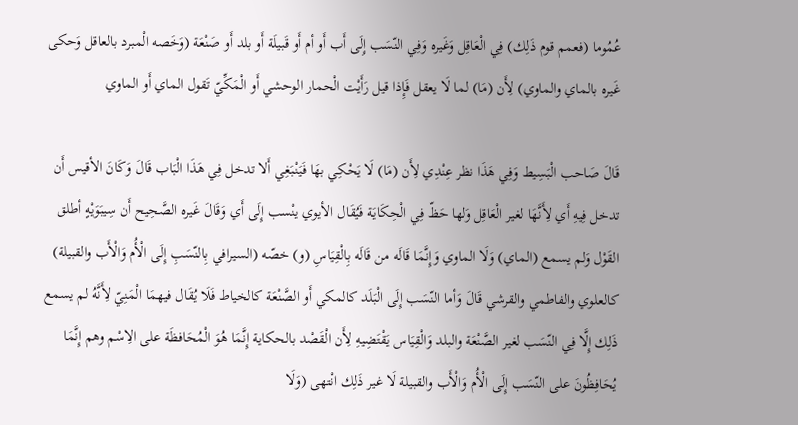عُمُوما (فعمم قوم ذَلِك) فِي الْعَاقِل وَغَيره وَفِي النّسَب إِلَى أَب أَو أم أَو قَبيلَة أَو بلد أَو صَنْعَة (وَخَصه الْمبرد بالعاقل وَحكى غَيره بالماي والماوي) لِأَن (مَا) لما لَا يعقل فَإِذا قيل رَأَيْت الْحمار الوحشي أَو الْمَكِّيّ تَقول الماي أَو الماوي

قَالَ صَاحب الْبَسِيط وَفِي هَذَا نظر عِنْدِي لِأَن (مَا) لَا يَحْكِي بهَا فَيَنْبَغِي أَلا تدخل فِي هَذَا الْبَاب قَالَ وَكَانَ الأقيس أَن تدخل فِيهِ أَي لِأَنَّهَا لغير الْعَاقِل وَلها حَظّ فِي الْحِكَايَة فَيُقَال الأيوي ينْسب إِلَى أَي وَقَالَ غَيره الصَّحِيح أَن سِيبَوَيْهٍ أطلق القَوْل وَلم يسمع (الماي) وَلَا الماوي وَإِنَّمَا قَالَه من قَالَه بِالْقِيَاسِ (و) خصّه (السيرافي بِالنّسَبِ إِلَى الْأُم وَالْأَب والقبيلة) كالعلوي والفاطمي والقرشي قَالَ وَأما النّسَب إِلَى الْبَلَد كالمكي أَو الصَّنْعَة كالخياط فَلَا يُقَال فيهمَا الْمَنِيّ لِأَنَّهُ لم يسمع ذَلِك إِلَّا فِي النّسَب لغير الصَّنْعَة والبلد وَالْقِيَاس يَقْتَضِيهِ لِأَن الْقَصْد بالحكاية إِنَّمَا هُوَ الْمُحَافظَة على الِاسْم وهم إِنَّمَا يُحَافِظُونَ على النّسَب إِلَى الْأُم وَالْأَب والقبيلة لَا غير ذَلِك انْتهى (وَلَا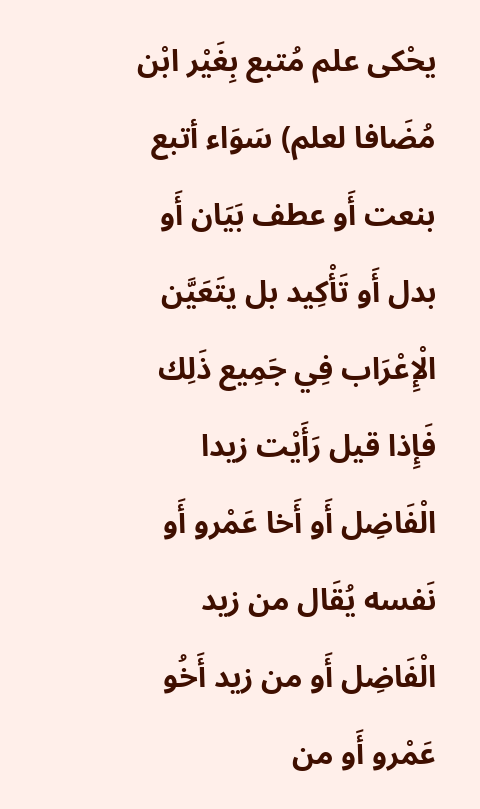يحْكى علم مُتبع بِغَيْر ابْن مُضَافا لعلم) سَوَاء أتبع بنعت أَو عطف بَيَان أَو بدل أَو تَأْكِيد بل يتَعَيَّن الْإِعْرَاب فِي جَمِيع ذَلِك فَإِذا قيل رَأَيْت زيدا الْفَاضِل أَو أَخا عَمْرو أَو نَفسه يُقَال من زيد الْفَاضِل أَو من زيد أَخُو عَمْرو أَو من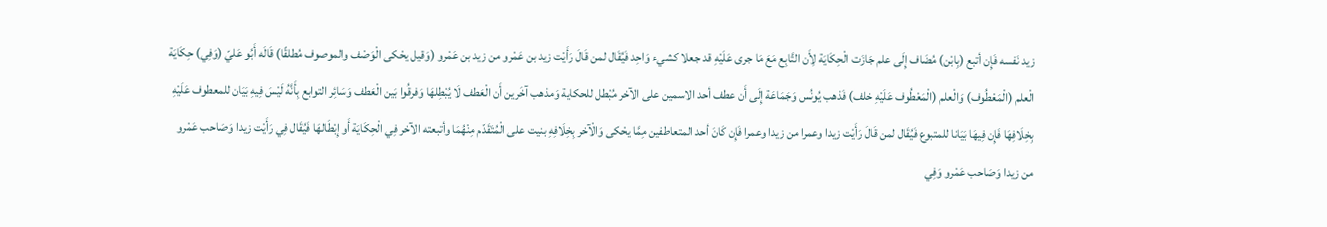زيد نَفسه فَإِن أتبع (بِابْن) مُضَاف إِلَى علم جَازَت الْحِكَايَة لِأَن التَّابِع مَعَ مَا جرى عَلَيْهِ قد جعلا كشيء وَاحِد فَيُقَال لمن قَالَ رَأَيْت زيد بن عَمْرو من زيد بن عَمْرو (وَقيل يحْكى الْوَصْف والموصوف مُطلقًا) قَالَه أَبُو عَليّ (وَفِي) حِكَايَة الْعلم (الْمَعْطُوف) وَالْعلم (الْمَعْطُوف عَلَيْهِ خلف) فَذهب يُونُس وَجَمَاعَة إِلَى أَن عطف أحد الاسمين على الآخر مُبْطل للحكاية وَمذهب آخَرين أَن الْعَطف لَا يُبْطِلهَا وَفرقُوا بَين الْعَطف وَسَائِر التوابع بِأَنَّهُ لَيْسَ فِيهِ بَيَان للمعطوف عَلَيْهِ بِخِلَافِهَا فَإِن فِيهَا بَيَانا للمتبوع فَيُقَال لمن قَالَ رَأَيْت زيدا وعمرا من زيدا وعمرا فَإِن كَانَ أحد المتعاطفين مِمَّا يحْكى وَالْآخر بِخِلَافِهِ بنيت على الْمُتَقَدّم مِنْهُمَا وأتبعته الآخر فِي الْحِكَايَة أَو إِبْطَالهَا فَيُقَال فِي رَأَيْت زيدا وَصَاحب عَمْرو من زيدا وَصَاحب عَمْرو وَفِي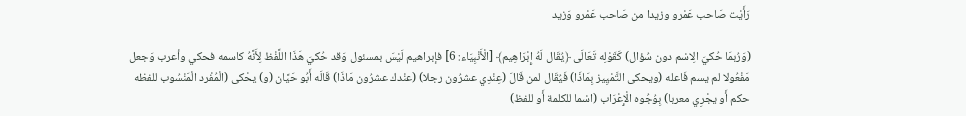رَأَيْت صَاحب عَمْرو وزيدا من صَاحب عَمْرو وَزيد

(وَرُبمَا حُكيَ الِاسْم دون سُؤال) كَقَوْلِه تَعَالَى ﴿يُقَال لَهُ إِبْرَاهِيم﴾ [الْأَنْبِيَاء: 6] فإبراهيم لَيْسَ بمسئول وَقد حُكيَ هَذَا اللَّفْظ لِأَنَّهُ كاسمه فحكي وأعرب وَجعل مَفْعُولا لم يسم فَاعله (ويحكى التَّمْيِيز بِمَاذَا) فَيُقَال لمن قَالَ (عِنْدِي عشرُون رجلا) (عنْدك عشرُون مَاذَا) قَالَه أَبُو حَيَّان (و) يحْكى (الْمُفْرد الْمَنْسُوب للفظه حكم أَو يجْرِي معربا) بِوُجُوه الْإِعْرَاب (اسْما للكلمة أَو للفظ)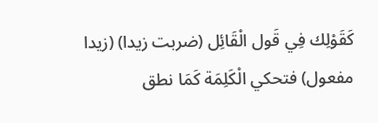كَقَوْلِك فِي قَول الْقَائِل (ضربت زيدا) (زيدا مفعول) فتحكي الْكَلِمَة كَمَا نطق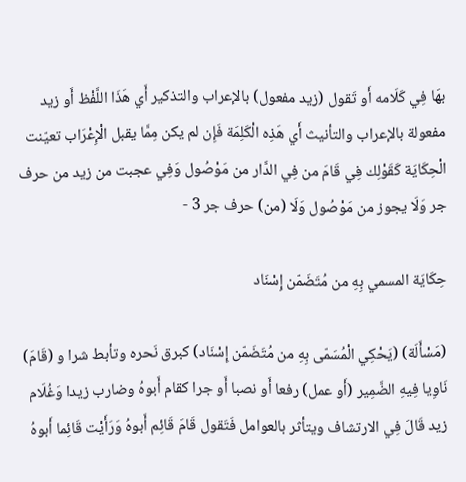بهَا فِي كَلَامه أَو تَقول (زيد مفعول) بالإعراب والتذكير أَي هَذَا اللَّفْظ أَو زيد مفعولة بالإعراب والتأنيث أَي هَذِه الْكَلِمَة فَإِن لم يكن مِمَّا يقبل الْإِعْرَاب تعيّنت الْحِكَايَة كَقَوْلِك فِي قَامَ من فِي الدَّار من مَوْصُول وَفِي عجبت من زيد من حرف جر وَلَا يجوز من مَوْصُول وَلَا (من) حرف جر 3 -

حِكَايَة المسمي بِهِ من مُتَضَمّن إِسْنَاد

(مَسْأَلَة) (يَحْكِي الْمُسَمّى بِهِ من مُتَضَمّن إِسْنَاد) كبرق نَحره وتأبط شرا و (قَامَ) نَاوِيا فِيهِ الضَّمِير (أَو عمل) رفعا أَو نصبا أَو جرا كقام أَبوهُ وضارب زيدا وَغُلَام زيد قَالَ فِي الارتشاف ويتأثر بالعوامل فَتَقول قَامَ قَائِم أَبوهُ وَرَأَيْت قَائِما أَبوهُ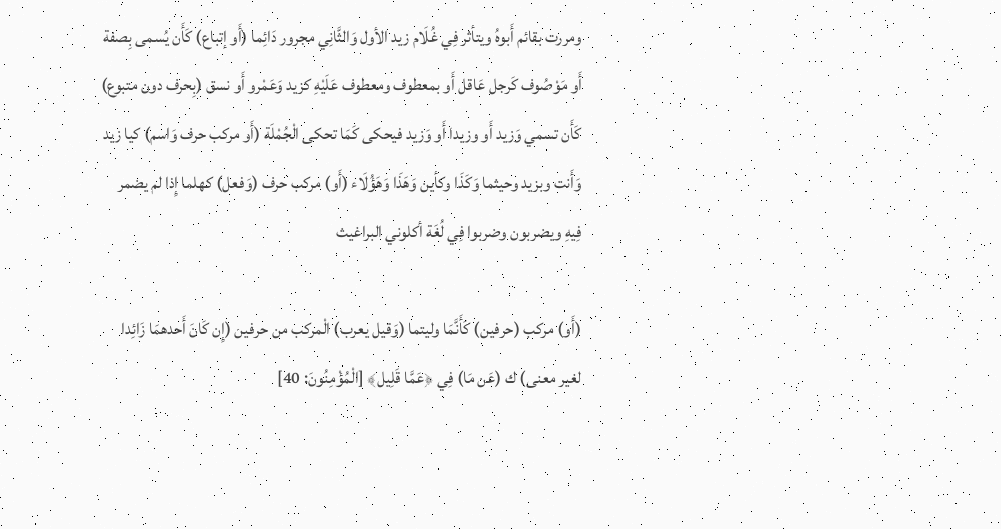ومررت بقائم أَبوهُ ويتأثر فِي غُلَام زيد الأول وَالثَّانِي مجرور دَائِما (أَو إتباع) كَأَن يُسمى بِصفة أَو مَوْصُوف كَرجل عَاقل أَو بمعطوف ومعطوف عَلَيْهِ كزيد وَعَمْرو أَو نسق (بِحرف دون متبوع) كَأَن تسمي وَزيد أَو وزيدا أَو وَزيد فيحكى كَمَا تحكى الْجُمْلَة (أَو مركب حرف وَاسم) كيا زيد وَأَنت وبزيد وحيثما وَكَذَا وكأين وَهَذَا وَهَؤُلَاء (أَو) مركب حرف (وَفعل) كهلما إِذا لم يضمر فِيهِ ويضربون وضربوا فِي لُغَة أكلوني البراغيث

(أَو) مركب (حرفين) كَأَنَّمَا وليتما (وَقيل يعرب) الْمركب من حرفين (إِن كَانَ أَحدهمَا زَائِدا لغير معنى) ك (عَن مَا) فِي ﴿عَمَّا قَلِيل﴾ [الْمُؤْمِنُونَ: 40]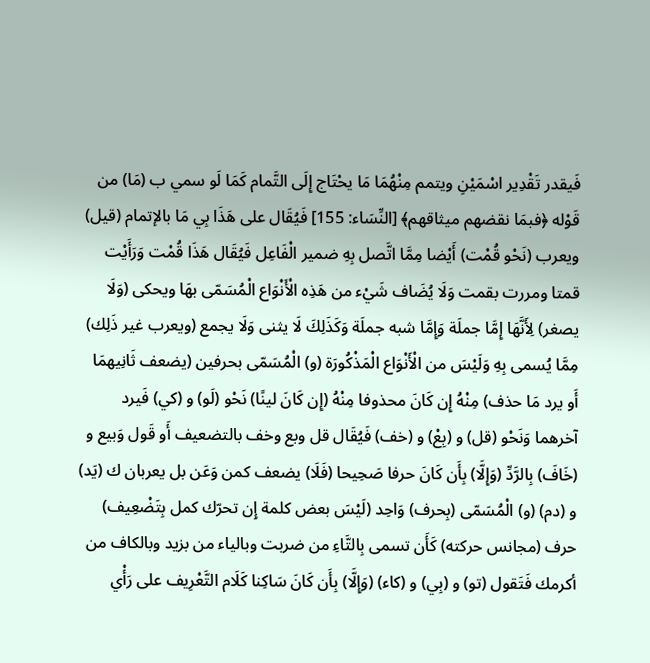فَيقدر تَقْدِير اسْمَيْنِ ويتمم مِنْهُمَا مَا يحْتَاج إِلَى التَّمام كَمَا لَو سمي ب (مَا) من قَوْله ﴿فبمَا نقضهم ميثاقهم﴾ [النِّسَاء: 155] فَيُقَال على هَذَا بِي مَا بالإتمام (قيل) ويعرب (نَحْو قُمْت) أَيْضا مِمَّا اتَّصل بِهِ ضمير الْفَاعِل فَيُقَال هَذَا قُمْت وَرَأَيْت قمتا ومررت بقمت وَلَا يُضَاف شَيْء من هَذِه الْأَنْوَاع الْمُسَمّى بهَا ويحكى (وَلَا يصغر) لِأَنَّهَا إِمَّا جملَة وَإِمَّا شبه جملَة وَكَذَلِكَ لَا يثنى وَلَا يجمع (ويعرب غير ذَلِك) مِمَّا يُسمى بِهِ وَلَيْسَ من الْأَنْوَاع الْمَذْكُورَة (و) الْمُسَمّى بحرفين (يضعف ثَانِيهمَا أَو يرد مَا حذف) مِنْهُ إِن كَانَ محذوفا مِنْهُ (إِن كَانَ لينًا) نَحْو (لَو) و (كي) فَيرد آخرهما وَنَحْو (قل) و (بِعْ) و (خف) فَيُقَال قل وبع وخف بالتضعيف أَو قَول وَبيع و (خَافَ) بِالرَّدِّ (وَإِلَّا) بِأَن كَانَ حرفا صَحِيحا (فَلَا) يضعف كمن وَعَن بل يعربان ك (يَد) و (دم) (و) الْمُسَمّى (بِحرف) وَاحِد (لَيْسَ بعض كلمة إِن تحرّك كمل بِتَضْعِيف) حرف (مجانس حركته) كَأَن تسمى بِالتَّاءِ من ضربت وبالياء من بزيد وبالكاف من أكرمك فَتَقول (تو) و (بِي) و (كاء) (وَإِلَّا) بِأَن كَانَ سَاكِنا كَلَام التَّعْرِيف على رَأْي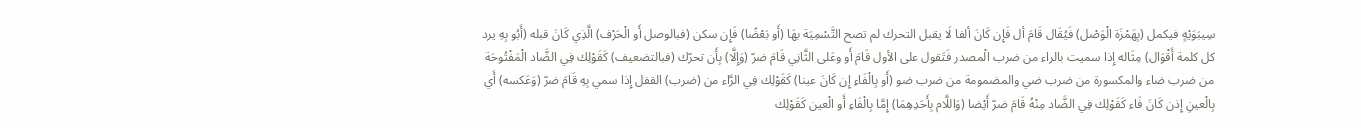سِيبَوَيْهٍ فيكمل (بِهَمْزَة الْوَصْل) فَيُقَال قَامَ أل فَإِن كَانَ ألفا لَا يقبل التحرك لم تصح التَّسْمِيَة بهَا (أَو بَعْضًا) فَإِن سكن (فبالوصل أَو الْحَرْف) الَّذِي كَانَ قبله (أَبُو بِهِ يرد كل كلمة أَقْوَال) مِثَاله إِذا سميت بالراء من ضرب الْمصدر فَتَقول على الأول قَامَ أَو وعَلى الثَّانِي قَامَ ضرّ (وَإِلَّا) بِأَن تحرّك (فبالتضعيف) كَقَوْلِك فِي الضَّاد الْمَفْتُوحَة من ضرب ضاء والمكسورة من ضرب ضي والمضمومة من ضرب ضو (أَو بِالْفَاءِ إِن كَانَ عينا) كَقَوْلِك فِي الرَّاء من (ضرب) القفل إِذا سمي بِهِ قَامَ ضرّ (وَعَكسه) أَي بِالْعينِ إِذن كَانَ فَاء كَقَوْلِك فِي الضَّاد مِنْهُ قَامَ ضرّ أَيْضا (وَاللَّام بِأَحَدِهِمَا) إِمَّا بِالْفَاءِ أَو الْعين كَقَوْلِك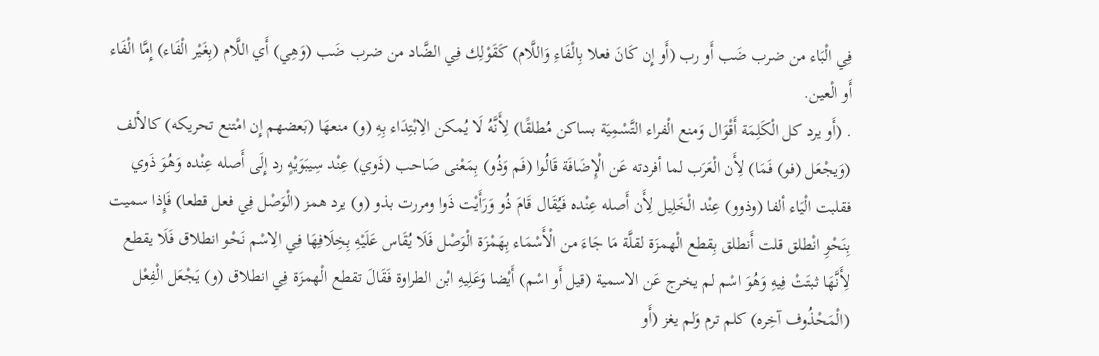فِي الْبَاء من ضرب ضَب أَو رب (أَو إِن كَانَ فعلا بِالْفَاءِ وَاللَّام) كَقَوْلِك فِي الضَّاد من ضرب ضَب (وَهِي) أَي اللَّام (بِغَيْر الْفَاء) إِمَّا الْفَاء أَو الْعين.
. (أَو يرد كل الْكَلِمَة أَقْوَال وَمنع الْفراء التَّسْمِيَة بساكن مُطلقًا) لِأَنَّهُ لَا يُمكن الِابْتِدَاء بِهِ (و) منعهَا (بَعضهم إِن امْتنع تحريكه) كالألف (وَيجْعَل (فو) فَمَا) لِأَن الْعَرَب لما أفردته عَن الْإِضَافَة قَالُوا (فَم وَذُو) بِمَعْنى صَاحب (ذَوي) عِنْد سِيبَوَيْهٍ رد إِلَى أَصله عِنْده وَهُوَ ذَوي فقلبت الْيَاء ألفا (وذوو) عِنْد الْخَلِيل لِأَن أَصله عِنْده فَيُقَال قَامَ ذُو وَرَأَيْت ذَوا ومررت بذو (و) يرد همز (الْوَصْل فِي فعل قطعا) فَإِذا سميت بِنَحْوِ انْطلق قلت أَنطلق بِقطع الْهمزَة لقلَّة مَا جَاءَ من الْأَسْمَاء بِهَمْزَة الْوَصْل فَلَا يُقَاس عَلَيْهِ بِخِلَافِهَا فِي الِاسْم نَحْو انطلاق فَلَا يقطع لِأَنَّهَا ثبتَتْ فِيهِ وَهُوَ اسْم لم يخرج عَن الاسمية (قيل أَو اسْم) أَيْضا وَعَلِيهِ ابْن الطراوة فَقَالَ تقطع الْهمزَة فِي انطلاق (و) يَجْعَل الْفِعْل (الْمَحْذُوف آخِره) كلم ترم وَلم يغز (أَو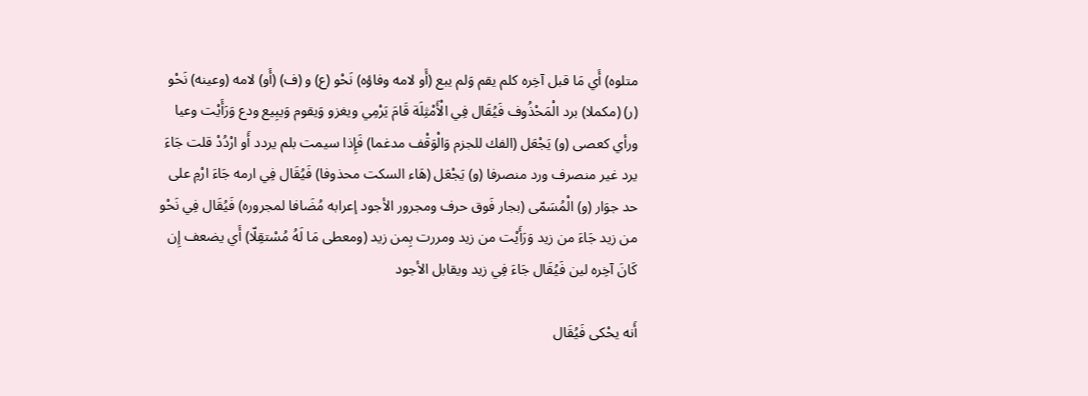متلوه) أَي مَا قبل آخِره كلم يقم وَلم يبع (أَو لامه وفاؤه) نَحْو (ع) و (ف) (أَو) لامه (وعينه) نَحْو (ر) (مكملا) برد الْمَحْذُوف فَيُقَال فِي الْأَمْثِلَة قَامَ يَرْمِي ويغزو وَيقوم وَيبِيع ودع وَرَأَيْت وعيا ورأي كعصى (و) يَجْعَل (الفك للجزم وَالْوَقْف مدغما) فَإِذا سيمت بلم يردد أَو ارْدُدْ قلت جَاءَ يرد غير منصرف ورد منصرفا (و) يَجْعَل (هَاء السكت محذوفا) فَيُقَال فِي ارمه جَاءَ ارْمِ على حد جوَار (و) الْمُسَمّى (بجار فَوق حرف ومجرور الأجود إعرابه مُضَافا لمجروره) فَيُقَال فِي نَحْو من زيد جَاءَ من زيد وَرَأَيْت من زيد ومررت بِمن زيد (ومعطى مَا لَهُ مُسْتقِلّا) أَي يضعف إِن كَانَ آخِره لين فَيُقَال جَاءَ فِي زيد ويقابل الأجود

أَنه يحْكى فَيُقَال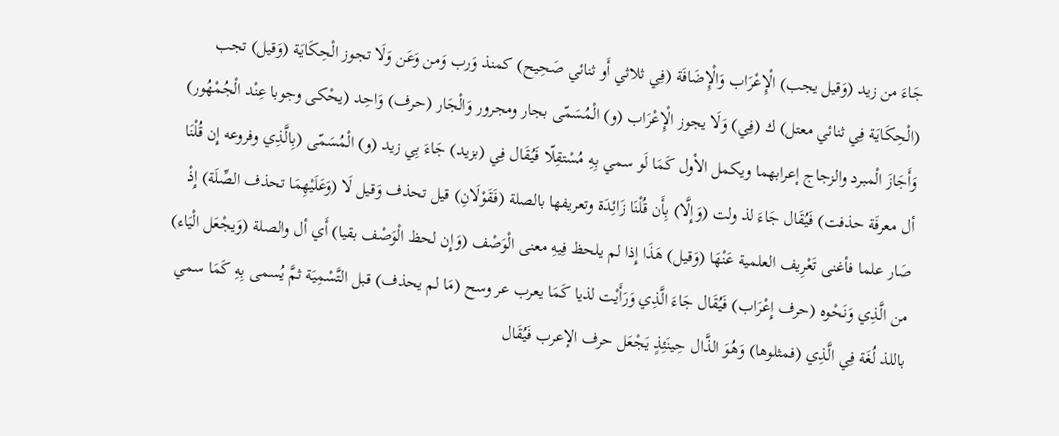جَاءَ من زيد (وَقيل يجب) الْإِعْرَاب وَالْإِضَافَة (فِي ثلاثي أَو ثنائي صَحِيح) كمنذ وَرب وَمن وَعَن وَلَا تجوز الْحِكَايَة (وَقيل) تجب (الْحِكَايَة فِي ثنائي معتل) ك (فِي) وَلَا يجوز الْإِعْرَاب (و) الْمُسَمّى بجار ومجرور وَالْجَار (حرف) وَاحِد (يحْكى وجوبا عِنْد الْجُمْهُور) وَأَجَازَ الْمبرد والزجاج إعرابهما ويكمل الأول كَمَا لَو سمي بِهِ مُسْتقِلّا فَيُقَال فِي (بزيد) جَاءَ بِي زيد (و) الْمُسَمّى (بِالَّذِي وفروعه إِن قُلْنَا أل معرفَة حذفت) فَيُقَال جَاءَ لذ ولت (وَإِلَّا) بِأَن قُلْنَا زَائِدَة وتعريفها بالصلة (فَقَوْلَانِ) قيل تحذف وَقيل لَا (وَعَلَيْهِمَا تحذف الصِّلَة) إِذْ صَار علما فأغنى تَعْرِيف العلمية عَنْهَا (وَقيل) هَذَا إِذا لم يلحظ فِيهِ معنى الْوَصْف (وَإِن لحظ الْوَصْف بقيا) أَي أل والصلة (وَيجْعَل الْيَاء) من الَّذِي وَنَحْوه (حرف إِعْرَاب) فَيُقَال جَاءَ الَّذِي وَرَأَيْت لذيا كَمَا يعرب عر وسح (مَا لم يحذف) قبل التَّسْمِيَة ثمَّ يُسمى بِهِ كَمَا سمي باللذ لُغَة فِي الَّذِي (فمثلوها) وَهُوَ الذَّال حِينَئِذٍ يَجْعَل حرف الإعرب فَيُقَال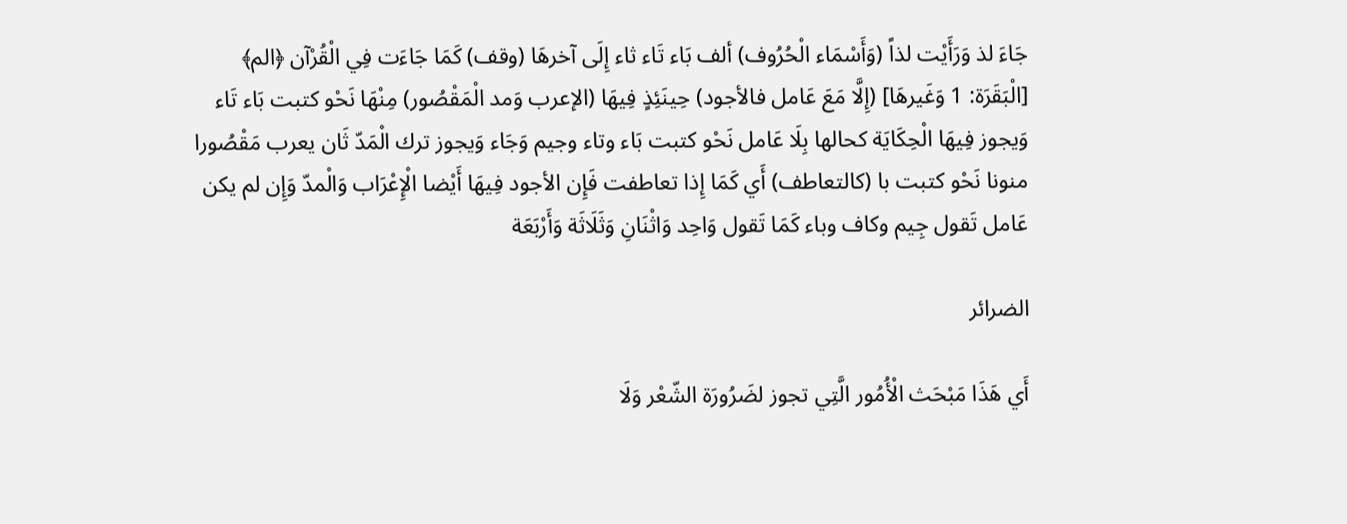جَاءَ لذ وَرَأَيْت لذاً (وَأَسْمَاء الْحُرُوف) ألف بَاء تَاء ثاء إِلَى آخرهَا (وقف) كَمَا جَاءَت فِي الْقُرْآن ﴿الم﴾ [الْبَقَرَة: 1 وَغَيرهَا] (إِلَّا مَعَ عَامل فالأجود) حِينَئِذٍ فِيهَا (الإعرب وَمد الْمَقْصُور) مِنْهَا نَحْو كتبت بَاء تَاء وَيجوز فِيهَا الْحِكَايَة كحالها بِلَا عَامل نَحْو كتبت بَاء وتاء وجيم وَجَاء وَيجوز ترك الْمَدّ ثَان يعرب مَقْصُورا منونا نَحْو كتبت با (كالتعاطف) أَي كَمَا إِذا تعاطفت فَإِن الأجود فِيهَا أَيْضا الْإِعْرَاب وَالْمدّ وَإِن لم يكن عَامل تَقول جِيم وكاف وباء كَمَا تَقول وَاحِد وَاثْنَانِ وَثَلَاثَة وَأَرْبَعَة

الضرائر

أَي هَذَا مَبْحَث الْأُمُور الَّتِي تجوز لضَرُورَة الشّعْر وَلَا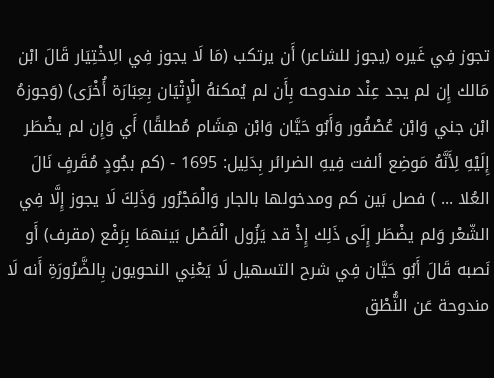تجوز فِي غَيره (يجوز للشاعر) أَن يرتكب (مَا لَا يجوز فِي الِاخْتِيَار قَالَ ابْن مَالك إِن لم يجد عِنْد مندوحه بِأَن لم يُمكنهُ الْإِتْيَان بِعِبَارَة أُخْرَى) (وَجوزهُ ابْن جني وَابْن عُصْفُور وَأَبُو حَيَّان وَابْن هِشَام مُطلقًا) أَي وَإِن لم يضْطَر إِلَيْهِ لِأَنَّهُ مَوضِع ألفت فِيهِ الضرائر بِدَلِيل: 1695 - (كم بجُودٍ مُقَرفٍ نَالَ العُلا ... ) فصل بَين كم ومدخولها بالجار وَالْمَجْرُور وَذَلِكَ لَا يجوز إِلَّا فِي الشّعْر وَلم يضْطَر إِلَى ذَلِك إِذْ قد يَزُول الْفَصْل بَينهمَا بِرَفْع (مقرف) أَو نَصبه قَالَ أَبُو حَيَّان فِي شرح التسهيل لَا يَعْنِي النحويون بِالضَّرُورَةِ أَنه لَا مندوحة عَن النُّطْق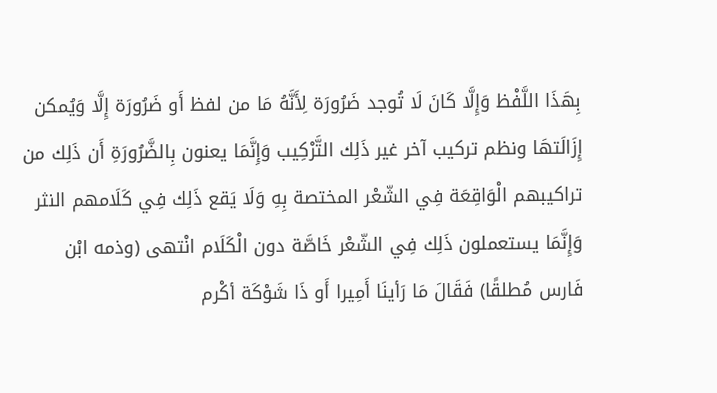بِهَذَا اللَّفْظ وَإِلَّا كَانَ لَا تُوجد ضَرُورَة لِأَنَّهُ مَا من لفظ أَو ضَرُورَة إِلَّا وَيُمكن إِزَالَتهَا ونظم تركيب آخر غير ذَلِك التَّرْكِيب وَإِنَّمَا يعنون بِالضَّرُورَةِ أَن ذَلِك من تراكيبهم الْوَاقِعَة فِي الشّعْر المختصة بِهِ وَلَا يَقع ذَلِك فِي كَلَامهم النثر وَإِنَّمَا يستعملون ذَلِك فِي الشّعْر خَاصَّة دون الْكَلَام انْتهى (وذمه ابْن فَارس مُطلقًا) فَقَالَ مَا رَأينَا أَمِيرا أَو ذَا شَوْكَة أكْرم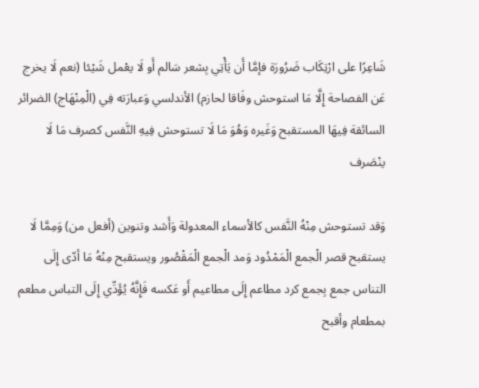شَاعِرًا على ارْتِكَاب ضَرُورَة فإمَّا أَن يَأْتِي بِشعر سَالم أَو لَا يعْمل شَيْئا (نعم لَا يخرج عَن الفصاحة إِلَّا مَا استوحش وفَاقا لحازم) الأندلسي وَعبارَته فِي (الْمِنْهَاج) الضرائر السائقة فِيهَا المستقبح وَغَيره وَهُوَ مَا لَا تستوحش فِيهِ النَّفس كصرف مَا لَا ينْصَرف

وَقد تستوحش مِنْهُ النَّفس كالأسماء المعدولة وَأَشد وتنوين (أفعل من) وَمِمَّا لَا يستقبح قصر الْجمع الْمَمْدُود وَمد الْجمع الْمَقْصُور ويستقبح مِنْهُ مَا أدّى إِلَى التناس جمع بِجمع كرد مطاعم إِلَى مطاعيم أَو عَكسه فَإِنَّهُ يُؤَدِّي إِلَى التباس مطعم بمطعام وأقبح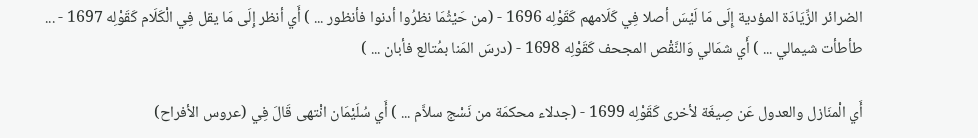الضرائر الزِّيَادَة المؤدية إِلَى مَا لَيْسَ أصلا فِي كَلَامهم كَقَوْلِه 1696 - (من حَيْثُمَا نظرُوا أدنوا فأنظور ... ) أَي أنظر إِلَى مَا يقل فِي الْكَلَام كَقَوْلِه 1697 - ... طأطأت شيمالي ... ) أَي شمَالي وَالنَّقْص المجحف كَقَوْلِه 1698 - (درسَ المَنا بمُتالع فأبان ... )

أَي الْمنَازل والعدول عَن صِيغَة لأخرى كَقَوْلِه 1699 - (جدلاء محكمَة من نَسْج سلاَّم ... ) أَي سُلَيْمَان انْتهى قَالَ فِي (عروس الأفراح)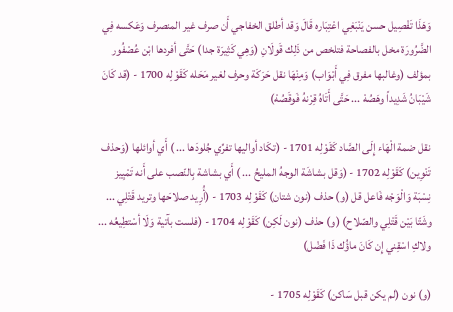وَهَذَا تَفْصِيل حسن يَنْبَغِي اعْتِبَاره قَالَ وَقد أطلق الخفاجي أَن صرف غير المنصرف وَعَكسه فِي الضَّرُورَة مخل بالفصاحة فتلخص من ذَلِك قَولَانِ (وَهِي كَثِيرَة جدا) حَتَّى أفردها ابْن عُصْفُور بمؤلف (وغالبها مفرق فِي أَبْوَاب) وَمِنْهَا نقل حَرَكَة وحرف لغير مَحَله كَقَوْلِه 1700 - (قد كَانَ شَيْبَانُ شَدِيداً وهَصُهْ ... حَتَّى أَتَاهُ قِرْنهُ فَوقَصُهْ)

نقل ضمة الْهَاء إِلَى الصَّاد كَقَوْلِه 1701 - (تكَاد أواليها تفرِّي جُلودَها ... ) أَي أوائلها (وَحذف تَنْوِين) كَقَوْلِه 1702 - (وَقل بشاشَة الوجهُ المليحُ ... ) أَي بشاشة بِالنّصب على أَنه تَمْيِيز نِسْبَة وَالْوَجْه فَاعل قل (و) حذف (نون شتان) كَقَوْلِه 1703 - (أُرِيد صلاحَها وتريد قَتْلِي ... وشَتّا بَيْن قَتْلِي والصّلاح) (و) حذف (نون لَكِن) كَقَوْلِه 1704 - (فلست بآتية وَلَا أسْتطِيعُه ... ولاكِ اسْقِني إِن كَانَ ماؤُك ذَا فَضْل)

(و) نون (لم يكن قبل سَاكن) كَقَوْلِه 1705 -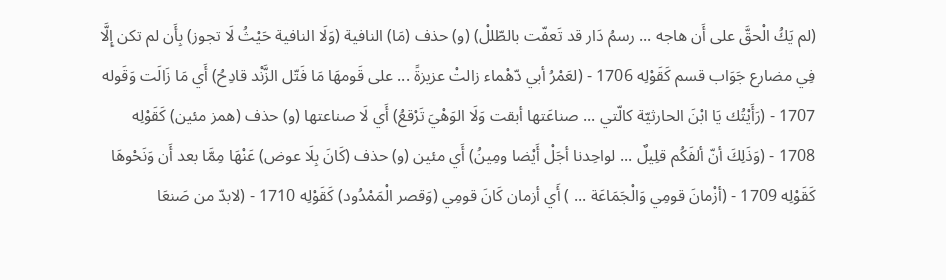(لم يَكُ الْحقَّ على أَن هاجه ... رسمُ دَار قد تَعفّت بالطّللْ) (و) حذف (مَا) النافية (وَلَا النافية حَيْثُ لَا تجوز) بِأَن لم تكن إِلَّا فِي مضارع جَوَاب قسم كَقَوْلِه 1706 - (لعَمْرُ أبي دّهْماء زالتْ عزيزةً ... على قَومهَا مَا فَتّل الزَّنْد قادِحُ) أَي مَا زَالَت وَقَوله 1707 - (رَأَيْتُك يَا ابْنَ الحارثيّة كالّتي ... صناعَتها أبقت وَلَا الوَهْيَ تَرْقعُ) أَي لَا صناعتها (و) حذف (همز مئين) كَقَوْلِه 1708 - (وَذَلِكَ أنّ ألفَكُم قلِيلٌ ... لواحِدنا أجَلْ أَيْضا ومِينُ) أَي مئين (و) حذف (كَانَ بِلَا عوض) عَنْهَا مِمَّا بعد أَن وَنَحْوهَا كَقَوْلِه 1709 - (أزْمانَ قومِي وَالْجَمَاعَة ... ) أَي أزمان كَانَ قومِي (وَقصر الْمَمْدُود) كَقَوْلِه 1710 - (لابدّ من صَنعَا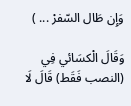وَإِن طَال السّفرْ ... )

وَقَالَ الْكسَائي فِي (النصب فَقَط) قَالَ لَا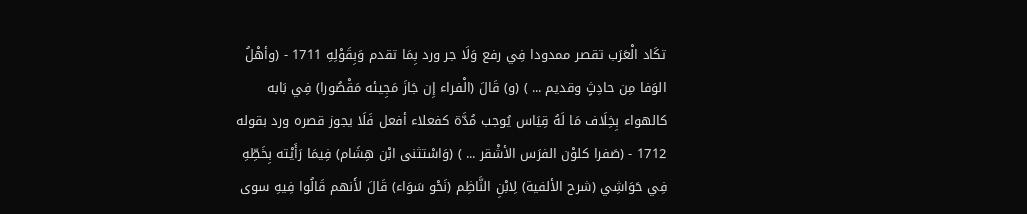تكَاد الْعَرَب تقصر ممدودا فِي رفع وَلَا جر ورد بِمَا تقدم وَبِقَوْلِهِ 1711 - (وأهْلُ الوَفا مِن حادِثٍ وقديم ... ) (و) قَالَ (الْفراء إِن جَازَ مَجِيئه مَقْصُورا) فِي بَابه كالهواء بِخِلَاف مَا لَهُ قِيَاس يُوجب مُدَّة كفعلاء أفعل فَلَا يجوز قصره ورد بقوله 1712 - (صَفرا كلوْن الفرَس الأشْقر ... ) (وَاسْتثنى ابْن هِشَام) فِيمَا رَأَيْته بِخَطِّهِ فِي حَوَاشِي (شرح الألفية) لِابْنِ النَّاظِم (نَحْو سَوَاء) قَالَ لأَنهم قَالُوا فِيهِ سوى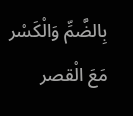بِالضَّمِّ وَالْكَسْر مَعَ الْقصر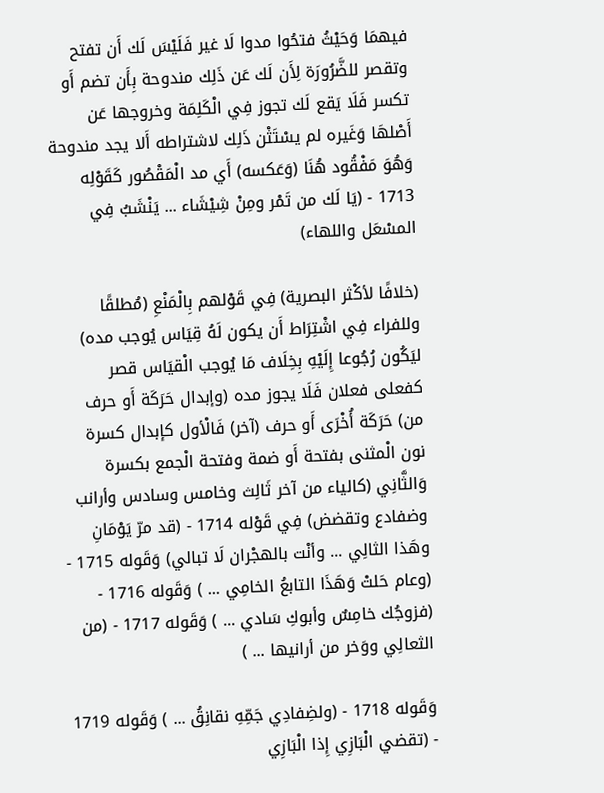فيهمَا وَحَيْثُ فتحُوا مدوا لَا غير فَلَيْسَ لَك أَن تفتح وتقصر للضَّرُورَة لِأَن لَك عَن ذَلِك مندوحة بِأَن تضم أَو تكسر فَلَا يَقع لَك تجوز فِي الْكَلِمَة وخروجها عَن أَصْلهَا وَغَيره لم يسْتَثْن ذَلِك لاشتراطه أَلا يجد مندوحة وَهُوَ مَفْقُود هُنَا (وَعَكسه) أَي مد الْمَقْصُور كَقَوْلِه 1713 - (يَا لَك من تَمْر ومِنْ شِيْشَاء ... يَنْشَبُ فِي المسْعَل واللهاء)

(خلافًا لأكْثر البصرية) فِي قَوْلهم بِالْمَنْعِ (مُطلقًا وللفراء فِي اشْتِرَاط أَن يكون لَهُ قِيَاس يُوجب مده) ليَكُون رُجُوعا إِلَيْهِ بِخِلَاف مَا يُوجب الْقيَاس قصر كفعلى فعلان فَلَا يجوز مده (وإبدال حَرَكَة أَو حرف من) حَرَكَة أُخْرَى أَو حرف (آخر) فَالْأول كإبدال كسرة نون الْمثنى بفتحة أَو ضمة وفتحة الْجمع بكسرة وَالثَّانِي (كالياء من آخر ثَالِث وخامس وسادس وأرانب وضفادع وتقضض) فِي قَوْله 1714 - (قد مرّ يَوْمَانِ وهَذا الثالِي ... وأنْت بالهجْران لَا تبالي) وَقَوله 1715 - (وعام حَلتْ وَهَذَا التابعُ الخامِي ... ) وَقَوله 1716 - (فزوجُك خامِسٌ وأبوكِ سَادي ... ) وَقَوله 1717 - (من الثعالِي ووَخر من أرانيها ... )

وَقَوله 1718 - (ولضِفادِي جَمِّهِ نقانِقُ ... ) وَقَوله 1719 - (تقضي الْبَازِي إِذا الْبَازِي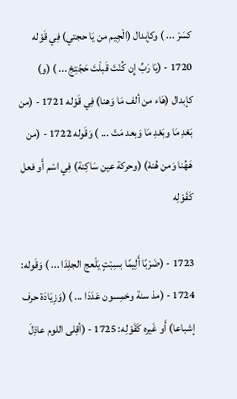كسَرْ ... ) وكإبدال (الْجِيم من يَا حجتي) فِي قَوْله 1720 - (يَا رَبِّ إِن كُنْتَ قَبلْتَ حَجّتِجْ ... ) (و) كإبدال (هَاء من ألف مَا وَهنا) فِي قَوْله 1721 - (من بَعْدِ مَا وبَعْدِ مَا وَبعد مَتْ ... ) وَقَوله 1722 - (من هَهُنا وَمن هُنهْ) (وحركة عين سَاكِنة) فِي اسْم أَو فعل كَقَوْلِه

1723 - (ضَرْبًا أَلِيمًا بسِبْتٍ يَلْعج الجلِدَا ... ) وَقَوله: 1724 - (مذ سنة وخمِسون عَدَدَا ... ) (وَزِيَادَة حرف إشباعا) أَو غَيره كَقَوْلِه: 1725 - (أقِلى اللوم عاذِلَ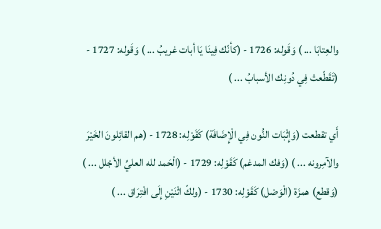والعِتابَا ... ) وَقَوله: 1726 - (كأنّك فِينَا يَا أبات غريبُ ... ) وَقَوله: 1727 - (تَقَطّعتْ فِي دُونِك الأسبابُ ... )

أَي تقطعت (وَإِثْبَات النُّون فِي الْإِضَافَة) كَقَوْلِه: 1728 - (هم القائِلونَ الخَيْرَ والآمِرونه ... ) (وَفك المدغم) كَقَوْلِه: 1729 - (الْحَمد لله العليِّ الأجْلل ... ) (وَقطع) همزَة (الْوَصْل) كَقَوْلِه: 1730 - (ولكّ اثْنَيْنِ إِلَى افْتِرَاق ... )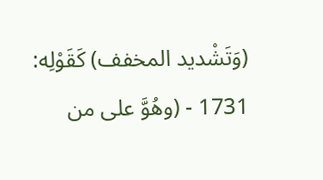(وَتَشْديد المخفف) كَقَوْلِه: 1731 - (وهُوَّ على من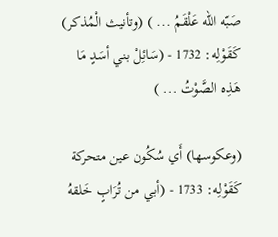صَبّه الله عَلْقَمُ ... ) (وتأنيث الْمُذكر) كَقَوْلِه: 1732 - (سَائِلْ بني أسَدٍ مَا هَذِه الصَّوْتُ ... )

(وعكوسها) أَي سُكُون عين متحركة كَقَوْلِه: 1733 - (أبي من تُرَابٍ خَلقهُ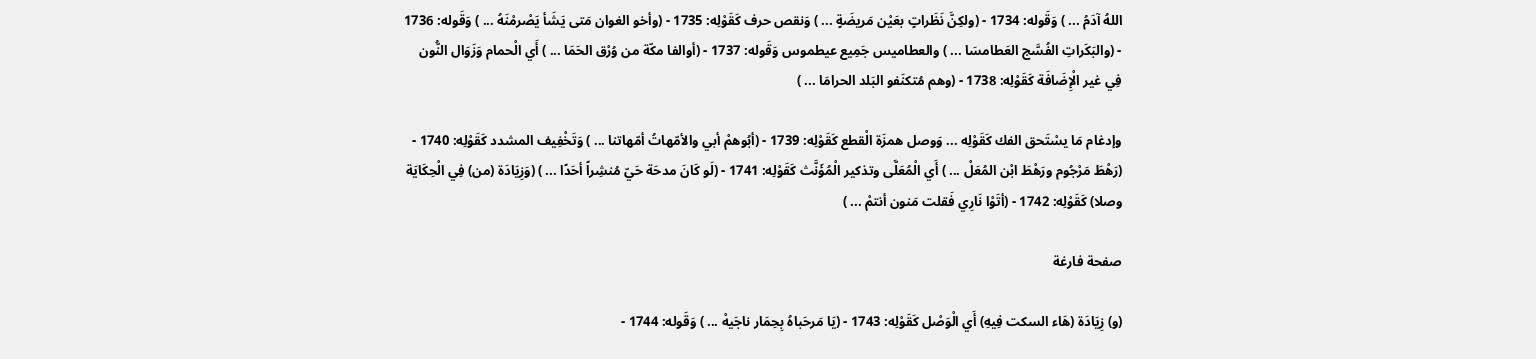اللهُ آدَمُ ... ) وَقَوله: 1734 - (ولكِنَّ نَظَراتٍ بعَيْن مَريضَةٍ ... ) وَنقص حرف كَقَوْلِه: 1735 - (وأخو الغوان مَتى يَشَأ يَصْرمْنَهُ ... ) وَقَوله: 1736 - (والبَكَراتِ الفُسَّج العَطامسَا ... ) والعطاميس جَمِيع عيطموس وَقَوله: 1737 - (أوالفا مكّة من وُرْق الحَمَا ... ) أَي الْحمام وَزَوَال النُّون فِي غير الْإِضَافَة كَقَوْلِه: 1738 - (وهم مُتكنَفو البَلد الحرامَا ... )

وإدغام مَا يسْتَحق الفك كَقَوْلِه ... وَوصل همزَة الْقطع كَقَوْلِه: 1739 - (أبُوهمْ أبي والأمّهاتُ أمّهاتنا ... ) وَتَخْفِيف المشدد كَقَوْلِه: 1740 - (رَهْطَ مَرْجُوم ورَهْطَ ابْن المُعَلْ ... ) أَي الْمُعَلَّى وتذكير الْمُؤَنَّث كَقَوْلِه: 1741 - (لَو كَانَ مدحَة حَيّ مُنشِراً أحَدًا ... ) (وَزِيَادَة (من) فِي الْحِكَايَة وصلا) كَقَوْلِه: 1742 - (أتَوْا نَارِي فَقلت مَنون أنتمْ ... )

صفحة فارغة

(و) زِيَادَة (هَاء السكت فِيهِ) أَي الْوَصْل كَقَوْلِه: 1743 - (يَا مَرحَباهُ بِحِمَار ناجَيهْ ... ) وَقَوله: 1744 -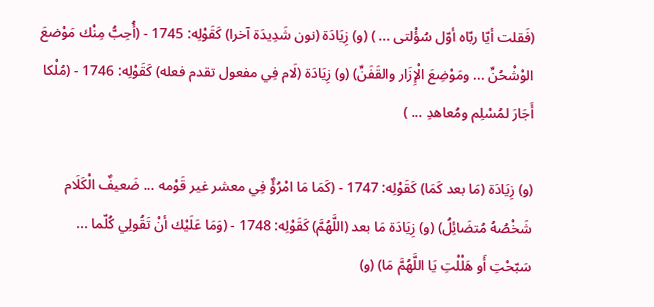(فَقلت أيّا ربّاه أوّل سُؤْلتى ... ) (و) زِيَادَة (نون شَدِيدَة آخرا) كَقَوْلِه: 1745 - (أُحِبُّ مِنْك مَوْضعَ الوْشْحُنِّ ... ومَوْضِعَ الْإِزَار والقَفَنِّ) (و) زِيَادَة (لَام فِي مفعول تقدم فعله) كَقَوْلِه: 1746 - (مُلْكا أَجَارَ لمُسْلِم ومُعاهدِ ... )

(و) زِيَادَة (مَا بعد كَمَا) كَقَوْلِه: 1747 - (كَمَا مَا امْرُؤٌ فِي معشر غير قَوْمه ... ضَعيفٌ الْكَلَام شَخْصُهُ مُتضَائِلُ) (و) زِيَادَة مَا بعد (اللَّهُمَّ) كَقَوْلِه: 1748 - (وَمَا عَلَيْك أنْ تَقُولِي كُلّما ... سَبّحْتِ أَو هَلْلْتِ يَا اللَّهُمَّ مَا) (و)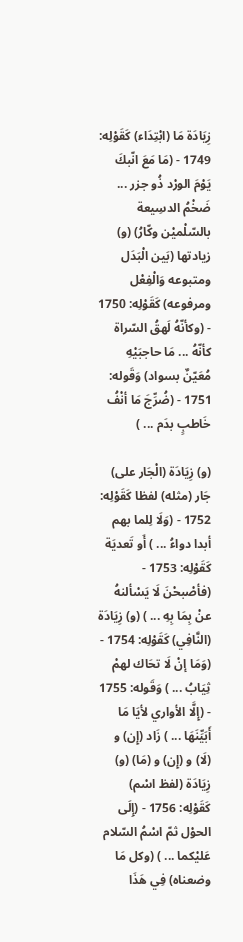زِيَادَة مَا (ابْتِدَاء) كَقَوْلِه: 1749 - (مَا مَعَ انّبكَ يَوْمَ الورْد ذُو جزر ... ضَخْمُ الدسِيعة بالسّلْميْن وكّارُ) (و) زيادتها (بَين الْبَدَل ومتبوعه وَالْفِعْل ومرفوعه) كَقَوْلِه: 1750 - (وكأنّهُ لَهقُ السّراة كأنّهُ ... مَا حاجبَيْهِ مُعَيّنٌ بسواد) وَقَوله: 1751 - (ضُرِّجَ مَا أنْفُ خَاطبٍ بدَم ... )

(و) زِيَادَة (الْجَار على) جَار (مثله) لفظا كَقَوْلِه: 1752 - (وَلَا لِلما بهم أبدا دواءُ ... ) أَو تَعديَة كَقَوْلِه: 1753 - (فأصْبحْنَ لَا يَسْألنهُ عنْ بِمَا بِهِ ... ) (و) زِيَادَة (النَّافِي) كَقَوْلِه: 1754 - (وَمَا إنْ لَا تحَاك لهمْ ثِيَابُ ... ) وَقَوله: 1755 - (إِلَّا الأواري لأيَا مَا أَبَيِّنَهَا ... ) زَاد (إِن) و (لَا) و (إِن) و (مَا) (و) زِيَادَة (لفظ اسْم) كَقَوْلِه: 1756 - (إِلَى الحوْل ثمّ اسْمُ السّلام عَليْكما ... ) (وكل مَا وضعناه) فِي هَذَا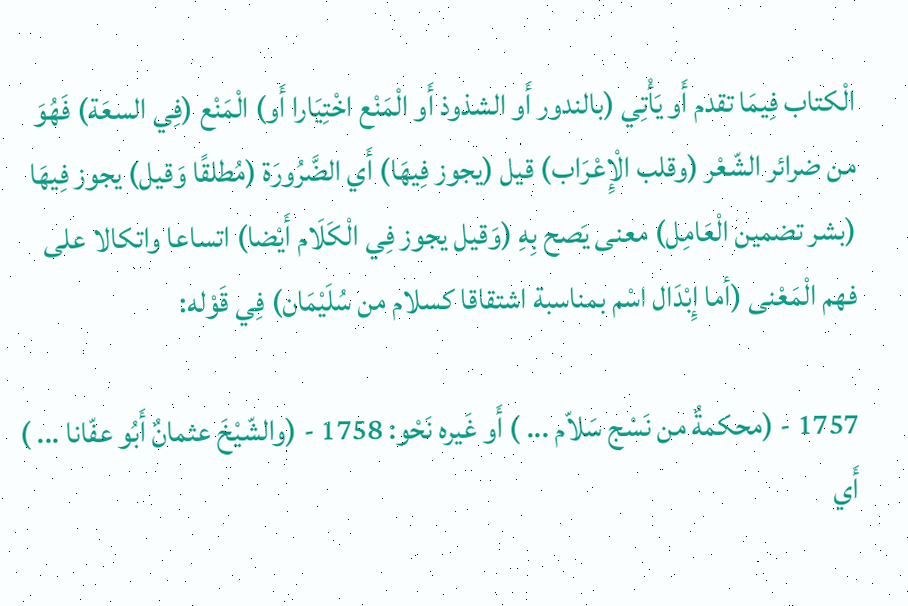الْكتاب فِيمَا تقدم أَو يَأْتِي (بالندور أَو الشذوذ أَو الْمَنْع اخْتِيَارا أَو) الْمَنْع (فِي السعَة) فَهُوَ من ضرائر الشّعْر (وقلب الْإِعْرَاب) قيل (يجوز فِيهَا) أَي الضَّرُورَة (مُطلقًا وَقيل) يجوز فِيهَا (بشر تضمين الْعَامِل) معنى يَصح بِهِ (وَقيل يجوز فِي الْكَلَام أَيْضا) اتساعا واتكالا على فهم الْمَعْنى (أما إِبْدَال اسْم بمناسبة اشتقاقا كسلام من سُلَيْمَان) فِي قَوْله:

1757 - (محكمةٌ من نَسْج سَلاّم ... ) أَو غَيره نَحْو: 1758 - (والشّيْخَ عثمانٌ أَبُو عفّانا ... ) أَي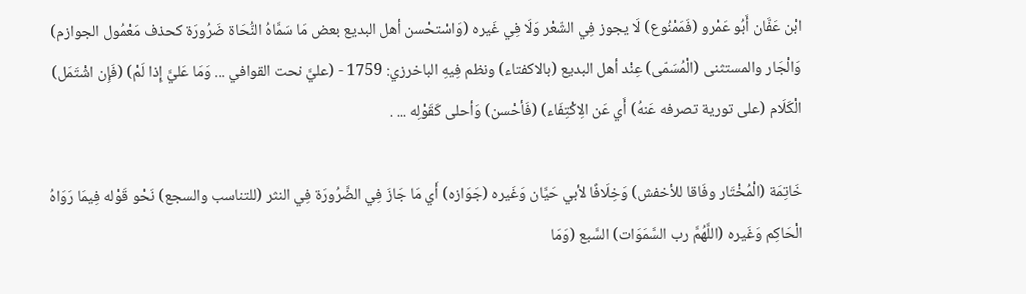ابْن عَفَّان أَبُو عَمْرو (فَمَمْنُوع) لَا يجوز فِي الشّعْر وَلَا فِي غَيره (وَاسْتحْسن أهل البديع بعض مَا سَمَّاهُ النُّحَاة ضَرُورَة كحذف مَعْمُول الجوازم) وَالْجَار والمستثنى (الْمُسَمّى) عِنْد أهل البديع (بالاكفتاء) ونظم فِيهِ الباخرزي: 1759 - (عليَّ نحت القوافي ... وَمَا عَليَّ إِذا لَمْ) (فَإِن اشْتَمَل) الْكَلَام (على تورية تصرفه عَنهُ) أَي عَن الِاكْتِفَاء) (فَأحْسن) وَأحلى كَقَوْلِه ... .

خَاتِمَة (الْمُخْتَار وفَاقا للأخفش) وَخِلَافًا لأبي حَيَّان وَغَيره (جَوَازه) أَي مَا جَازَ فِي الضَّرُورَة فِي النثر (للتناسب والسجع) نَحْو قَوْله فِيمَا رَوَاهُ الْحَاكِم وَغَيره (اللَّهُمَّ رب السَّمَوَات) السَّبع (وَمَا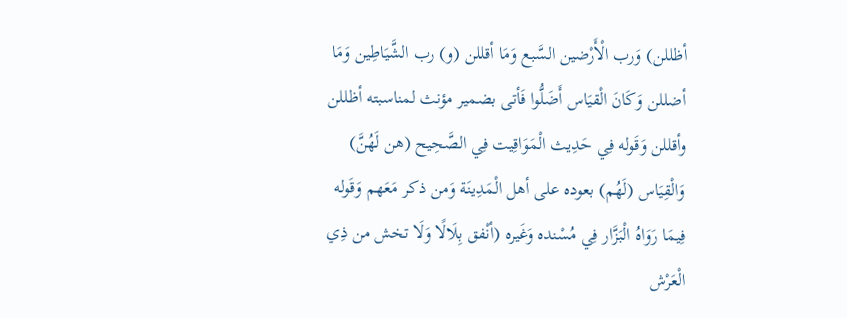أظللن) وَرب الْأَرْضين السَّبع وَمَا أقللن (و) رب الشَّيَاطِين وَمَا أضللن وَكَانَ الْقيَاس أَضَلُّوا فَأتى بضمير مؤنث لمناسبته أظللن وأقللن وَقَوله فِي حَدِيث الْمَوَاقِيت فِي الصَّحِيح (هن لَهُنَّ) وَالْقِيَاس (لَهُم) بعوده على أهل الْمَدِينَة وَمن ذكر مَعَهم وَقَوله فِيمَا رَوَاهُ الْبَزَّار فِي مُسْنده وَغَيره (أنْفق بِلَالًا وَلَا تخش من ذِي الْعَرْش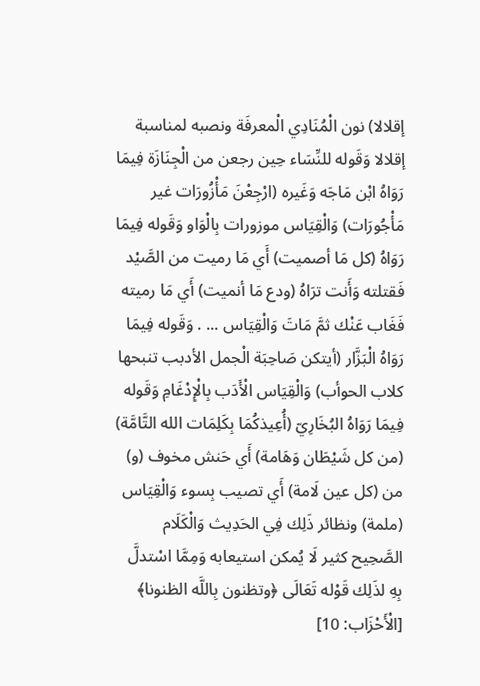إقلالا) نون الْمُنَادِي الْمعرفَة ونصبه لمناسبة إقلالا وَقَوله للنِّسَاء حِين رجعن من الْجِنَازَة فِيمَا رَوَاهُ ابْن مَاجَه وَغَيره (ارْجِعْنَ مَأْزُورَات غير مَأْجُورَات) وَالْقِيَاس موزورات بِالْوَاو وَقَوله فِيمَا رَوَاهُ (كل مَا أصميت) أَي مَا رميت من الصَّيْد فَقتلته وَأَنت ترَاهُ (ودع مَا أنميت) أَي مَا رميته فَغَاب عَنْك ثمَّ مَاتَ وَالْقِيَاس ... . وَقَوله فِيمَا رَوَاهُ الْبَزَّار (أيتكن صَاحِبَة الْجمل الأدبب تنبحها كلاب الحوأب) وَالْقِيَاس الْأَدَب بِالْإِدْغَامِ وَقَوله فِيمَا رَوَاهُ البُخَارِيّ (أُعِيذكُمَا بِكَلِمَات الله التَّامَّة) (من كل شَيْطَان وَهَامة) أَي حَنش مخوف (و) من (كل عين لَامة) أَي تصيب بِسوء وَالْقِيَاس (ملمة) ونظائر ذَلِك فِي الحَدِيث وَالْكَلَام الصَّحِيح كثير لَا يُمكن استيعابه وَمِمَّا اسْتدلَّ بِهِ لذَلِك قَوْله تَعَالَى ﴿وتظنون بِاللَّه الظنونا﴾ [الْأَحْزَاب: 10]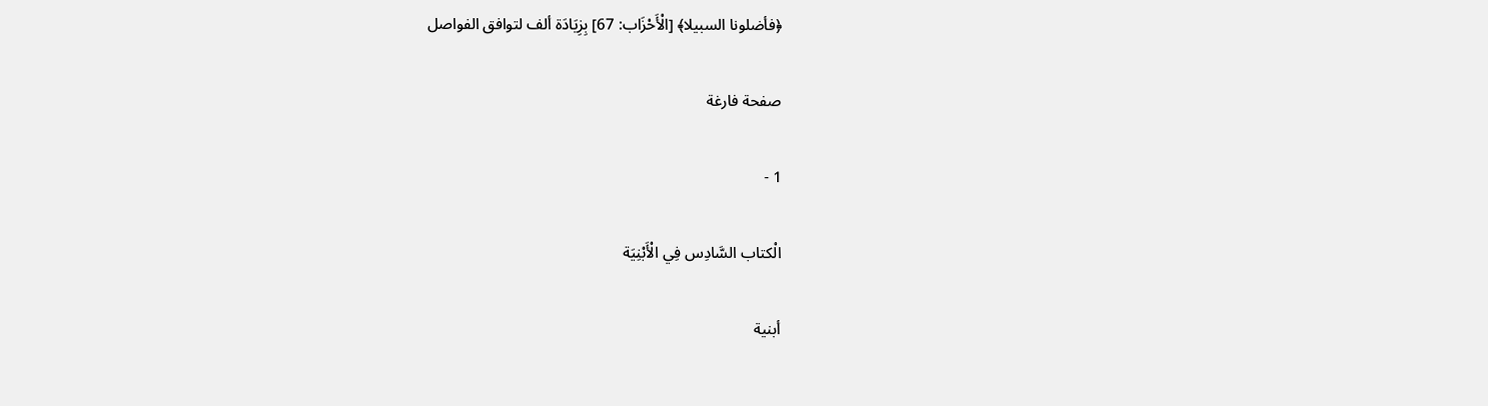﴿فأضلونا السبيلا﴾ [الْأَحْزَاب: 67] بِزِيَادَة ألف لتوافق الفواصل

صفحة فارغة

1 -

الْكتاب السَّادِس فِي الْأَبْنِيَة

أبنية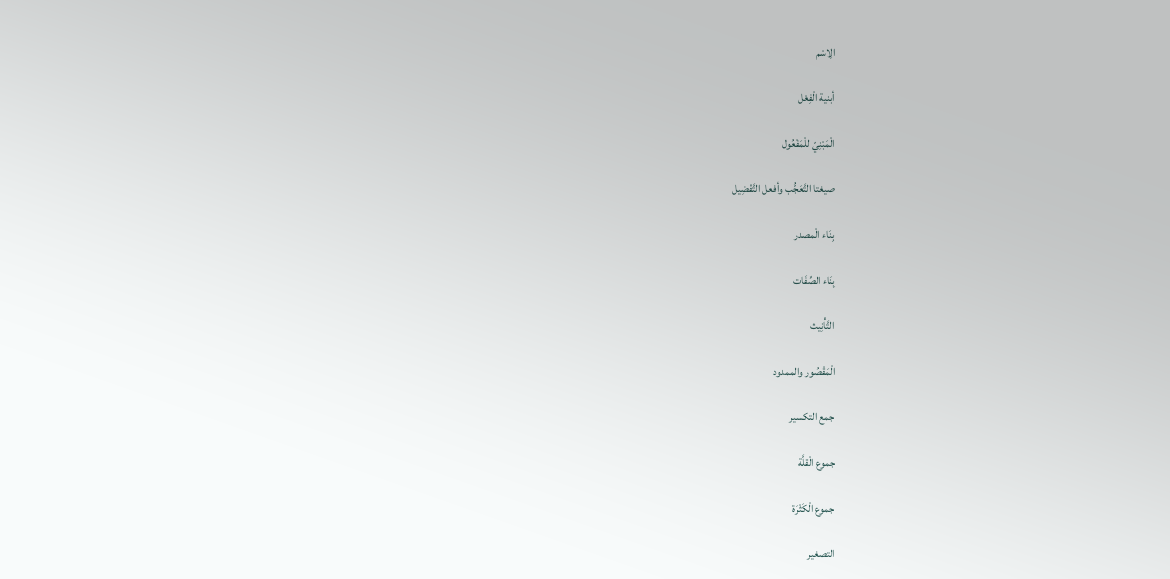الِاسْم

أبنية الْفِعْل

الْمَبْنِيّ للْمَفْعُول

صيغتا التَّعَجُّب وأفعل التَّفْضِيل

بِنَاء الْمصدر

بِنَاء الصِّفَات

التَّأْنِيث

الْمَقْصُور والممدود

جمع التكسير

جموع الْقلَّة

جموع الْكَثْرَة

التصغير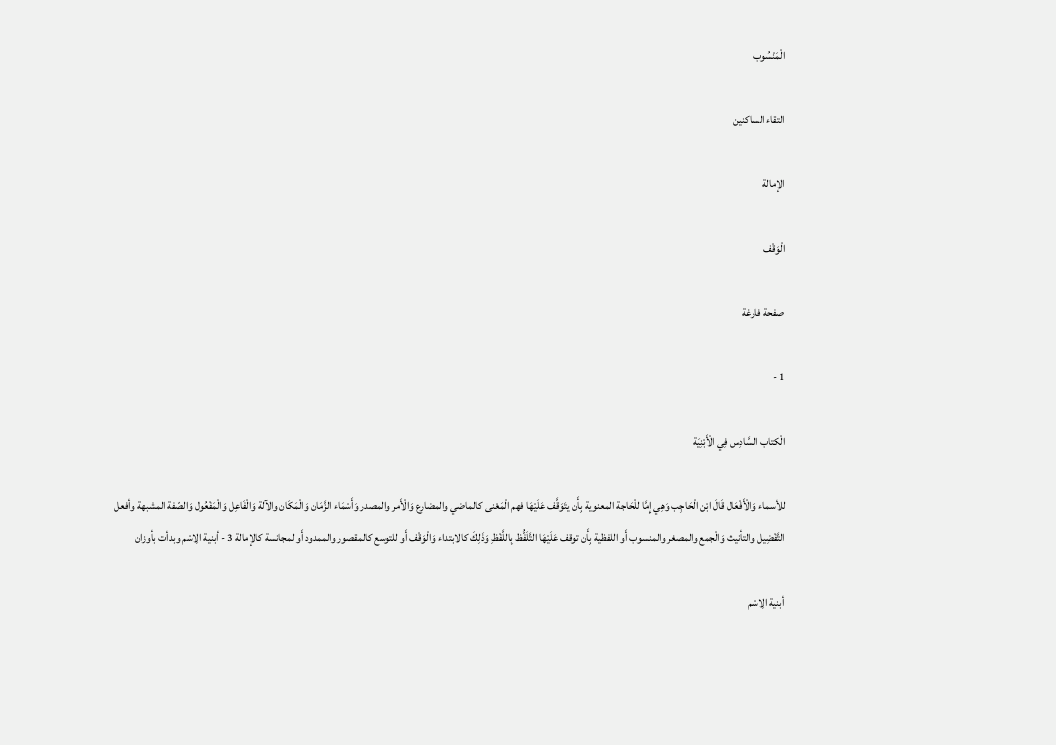الْمَنْسُوب

التقاء الساكنين

الإمالة

الْوَقْف

صفحة فارغة

1 -

الْكتاب السَّادِس فِي الْأَبْنِيَة

للأسماء وَالْأَفْعَال قَالَ ابْن الْحَاجِب وَهِي إِمَّا للْحَاجة المعنوية بِأَن يتَوَقَّف عَلَيْهَا فهم الْمَعْنى كالماضي والمضارع وَالْأَمر والمصدر وَأَسْمَاء الزَّمَان وَالْمَكَان والآلة وَالْفَاعِل وَالْمَفْعُول وَالصّفة المشبهة وأفعل التَّفْضِيل والتأنيث وَالْجمع والمصغر والمنسوب أَو اللفظية بِأَن توقف عَلَيْهَا التَّلَفُّظ بِاللَّفْظِ وَذَلِكَ كالابتداء وَالْوَقْف أَو للتوسع كالمقصور والممدود أَو لمجانسة كالإمالة 3 - أبنية الِاسْم وبدأت بأوزان

أبنية الِاسْم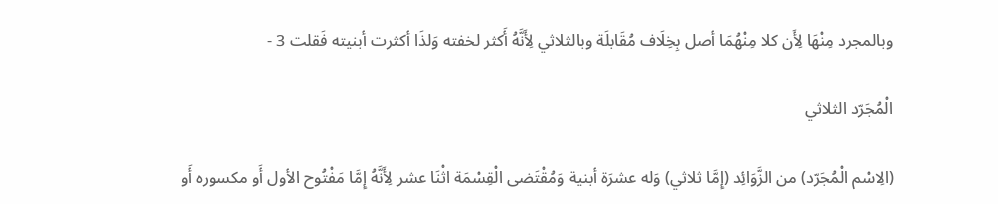وبالمجرد مِنْهَا لِأَن كلا مِنْهُمَا أصل بِخِلَاف مُقَابلَة وبالثلاثي لِأَنَّهُ أَكثر لخفته وَلذَا أكثرت أبنيته فَقلت 3 -

الْمُجَرّد الثلاثي

(الِاسْم الْمُجَرّد) من الزَّوَائِد (إِمَّا ثلاثي) وَله عشرَة أبنية وَمُقْتَضى الْقِسْمَة اثْنَا عشر لِأَنَّهُ إِمَّا مَفْتُوح الأول أَو مكسوره أَو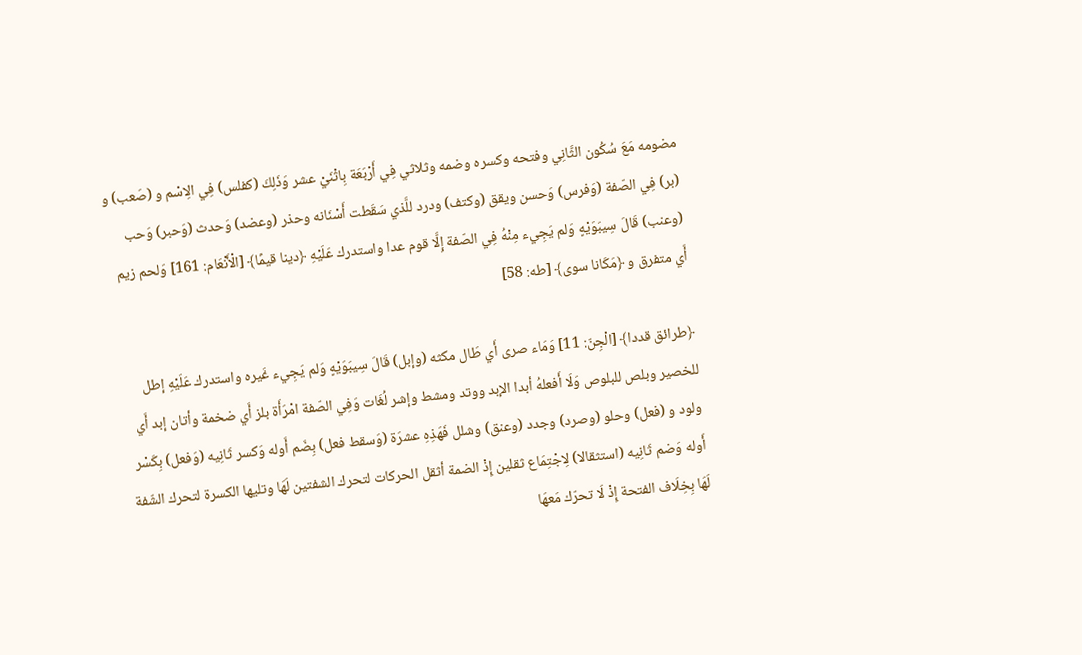مضومه مَعَ سُكُون الثَّانِي وفتحه وكسره وضمه وثلاثي فِي أَرْبَعَة بِاثْنَيْ عشر وَذَلِكَ (كفلس) فِي الِاسْم و (صَعب) و (بر) فِي الصّفة (وَفرس) وَحسن ويقق (وكتف) ودرد للَّذي سَقَطت أَسْنَانه وحذر (وعضد) وَحدث (وَحبر) وَحب (وعنب) قَالَ سِيبَوَيْهٍ وَلم يَجِيء مِنْهُ فِي الصّفة إِلَّا قوم عدا واستدرك عَلَيْهِ ﴿دينا قيمًا﴾ [الْأَنْعَام: 161] وَلحم زيم أَي متفرق و ﴿مَكَانا سوى﴾ [طه: 58]

﴿طرائق قددا﴾ [الْجِنّ: 11] وَمَاء صرى أَي طَال مكثه (وإبل) قَالَ سِيبَوَيْهٍ وَلم يَجِيء غَيره واستدرك عَلَيْهِ إطل للخصير وبلص للبلوص وَلَا أَفعلهُ أبدا الإبد ووتد ومشط وإشر لُغَات وَفِي الصّفة امْرَأَة بلز أَي ضخمة وأتان إبد أَي ولود و (فعل) وحلو (وصرد) وجدد (وعنق) وشلل فَهَذِهِ عشرَة (وَسقط فعل) بِضَم أَوله وَكسر ثَانِيه (وَفعل) بِكَسْر أَوله وَضم ثَانِيه (استثقالا) لِاجْتِمَاع ثقلين إِذْ الضمة أثقل الحركات لتحرك الشفتين لَهَا وتليها الكسرة لتحرك الشّفة لَهَا بِخِلَاف الفتحة إِذْ لَا تحرّك مَعهَا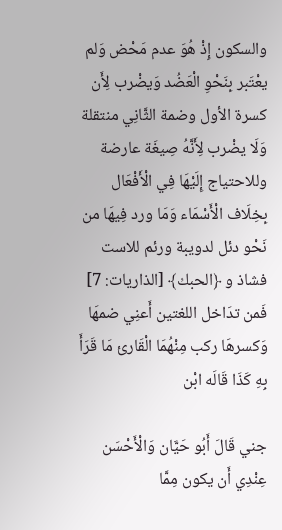والسكون إِذْ هُوَ عدم مَحْض وَلم يعْتَبر بِنَحْوِ الْعَضُد وَيضْرب لِأَن كسرة الأول وضمة الثَّانِي منتقلة وَلَا يضْرب لِأَنَّهُ صِيغَة عارضة وللاحتياج إِلَيْهَا فِي الْأَفْعَال بِخِلَاف الْأَسْمَاء وَمَا ورد فِيهَا من نَحْو دئل لدويبة ورئم للاست فشاذ و ﴿الحبك﴾ [الذاريات: 7] فَمن تدَاخل اللغتين أَعنِي ضمهَا وَكسرهَا ركب مِنْهُمَا الْقَارئ مَا قَرَأَ بِهِ كَذَا قَالَه ابْن

جني قَالَ أَبُو حَيَّان وَالْأَحْسَن عِنْدِي أَن يكون مِمَّا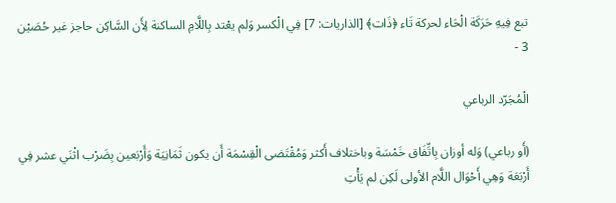تبع فِيهِ حَرَكَة الْحَاء لحركة تَاء ﴿ذَات﴾ [الذاريات: 7] فِي الْكسر وَلم يعْتد بِاللَّامِ الساكنة لِأَن السَّاكِن حاجز غير حُصَيْن 3 -

الْمُجَرّد الرباعي

(أَو رباعي) وَله أوزان بِاتِّفَاق خَمْسَة وباختلاف أَكثر وَمُقْتَضى الْقِسْمَة أَن يكون ثَمَانِيَة وَأَرْبَعين بِضَرْب اثْنَي عشر فِي أَرْبَعَة وَهِي أَحْوَال اللَّام الأولى لَكِن لم يَأْتِ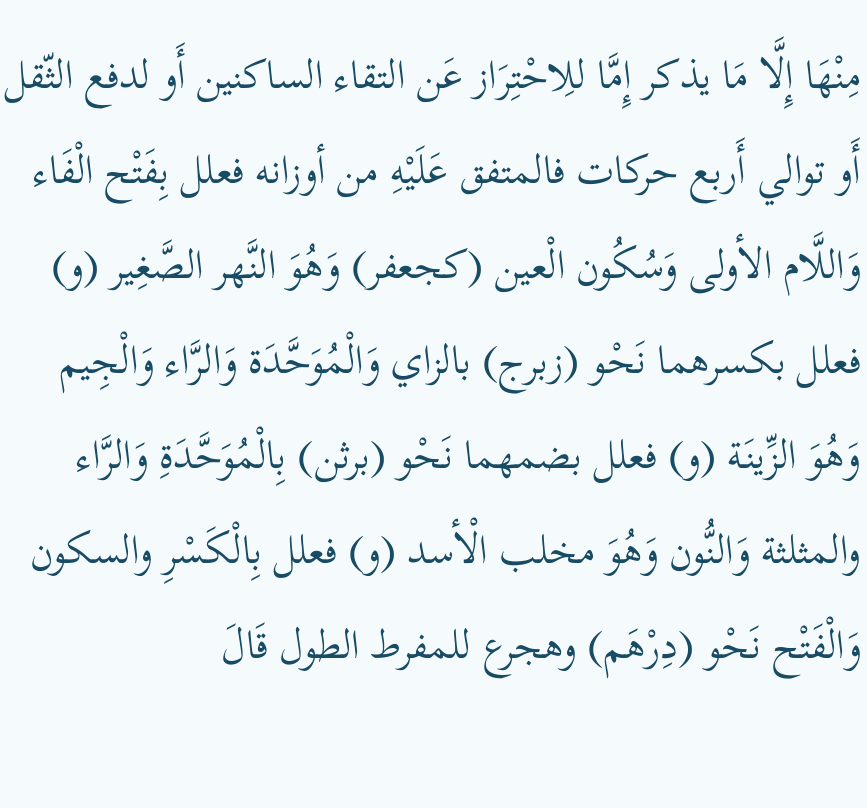مِنْهَا إِلَّا مَا يذكر إِمَّا للِاحْتِرَاز عَن التقاء الساكنين أَو لدفع الثّقل أَو توالي أَربع حركات فالمتفق عَلَيْهِ من أوزانه فعلل بِفَتْح الْفَاء وَاللَّام الأولى وَسُكُون الْعين (كجعفر) وَهُوَ النَّهر الصَّغِير (و) فعلل بكسرهما نَحْو (زبرج) بالزاي وَالْمُوَحَّدَة وَالرَّاء وَالْجِيم وَهُوَ الزِّينَة (و) فعلل بضمهما نَحْو (برثن) بِالْمُوَحَّدَةِ وَالرَّاء والمثلثة وَالنُّون وَهُوَ مخلب الْأسد (و) فعلل بِالْكَسْرِ والسكون وَالْفَتْح نَحْو (دِرْهَم) وهجرع للمفرط الطول قَالَ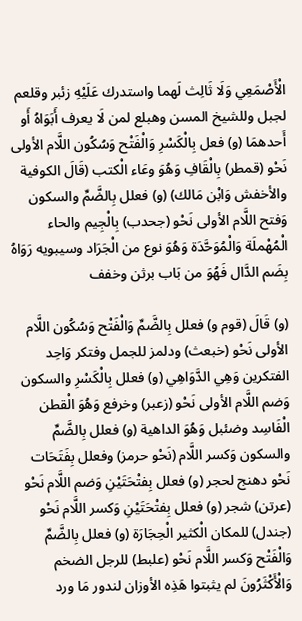الْأَصْمَعِي وَلَا ثَالِث لَهما واستدرك عَلَيْهِ زئبر وقلعم لجبل وللشيخ المسن وهبلع لمن لَا يعرف أَبَوَاهُ أَو أَحدهمَا (و) فعل بِالْكَسْرِ وَالْفَتْح وَسُكُون اللَّام الأولى نَحْو (قمطر) بِالْقَافِ وَهُوَ وعَاء الْكتب (قَالَ الكوفية والأخفش وَابْن مَالك) (و) فعلل بِالضَّمِّ والسكون وَفتح اللَّام الأولى نَحْو (جحدب) بِالْجِيم والحاء الْمُهْملَة وَالْمُوَحَّدَة وَهُوَ نوع من الْجَرَاد وسيبويه رَوَاهُ بِضَم الدَّال فَهُوَ من بَاب برثن وخفف

(و) قَالَ (قوم و) فعلل بِالضَّمِّ وَالْفَتْح وَسُكُون اللَّام الأولى نَحْو (خبعث) ودلمز للجمل وفتكر وَاحِد الفتكرين وَهِي الدَّوَاهِي (و) فعلل بِالْكَسْرِ والسكون وَضم اللَّام الأولى نَحْو (زعبر) وخرفع وَهُوَ الْقطن الْفَاسِد وضئبل وَهُوَ الداهية (و) فعلل بِالضَّمِّ والسكون وَكسر اللَّام (نَحْو حرمز) وفعلل بِفَتَحَات نَحْو دهنج لحجر (و) فعلل بِفتْحَتَيْنِ وَضم اللَّام نَحْو (عرتن) شجر (و) فعلل بِفتْحَتَيْنِ وَكسر اللَّام نَحْو (جندل) للمكان الْكثير الْحِجَارَة (و) فعلل بِالضَّمِّ وَالْفَتْح وَكسر اللَّام نَحْو (علبط) للرجل الضخم وَالْأَكْثَرُونَ لم يثبتوا هَذِه الأوزان لندور مَا ورد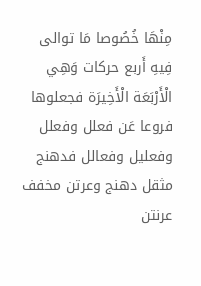مِنْهَا خُصُوصا مَا توالى فِيهِ أَربع حركات وَهِي الْأَرْبَعَة الْأَخِيرَة فجعلوها فروعا عَن فعلل وفعلل وفعليل وفعالل فدهنج مثقل دهنج وعرتن مخفف عرنتن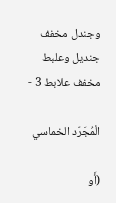وجندل مخفف جنديل وعلبط مخفف علابط 3 -

الْمُجَرّد الخماسي

(أَو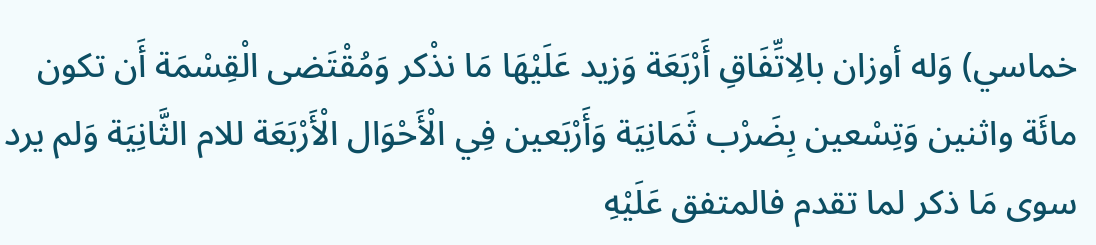خماسي) وَله أوزان بالِاتِّفَاقِ أَرْبَعَة وَزيد عَلَيْهَا مَا نذْكر وَمُقْتَضى الْقِسْمَة أَن تكون مائَة واثنين وَتِسْعين بِضَرْب ثَمَانِيَة وَأَرْبَعين فِي الْأَحْوَال الْأَرْبَعَة للام الثَّانِيَة وَلم يرد سوى مَا ذكر لما تقدم فالمتفق عَلَيْهِ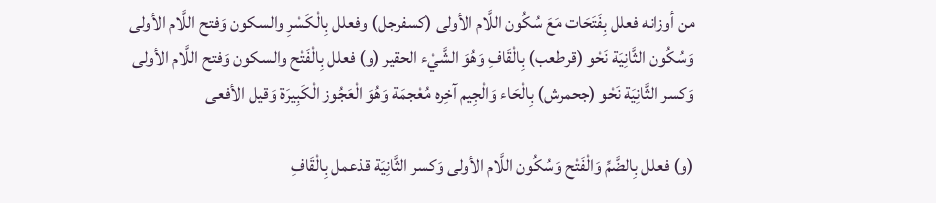من أوزانه فعلل بِفَتَحَات مَعَ سُكُون اللَّام الأولى (كسفرجل) وفعلل بِالْكَسْرِ والسكون وَفتح اللَّام الأولى وَسُكُون الثَّانِيَة نَحْو (قرطعب) بِالْقَافِ وَهُوَ الشَّيْء الحقير (و) فعلل بِالْفَتْح والسكون وَفتح اللَّام الأولى وَكسر الثَّانِيَة نَحْو (جحمرش) بِالْحَاء وَالْجِيم آخِره مُعْجمَة وَهُوَ الْعَجُوز الْكَبِيرَة وَقيل الأفعى

(و) فعلل بِالضَّمِّ وَالْفَتْح وَسُكُون اللَّام الأولى وَكسر الثَّانِيَة قذعمل بِالْقَافِ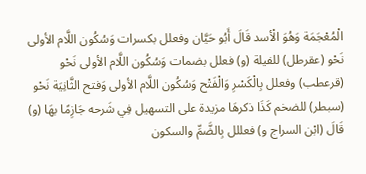الْمُعْجَمَة وَهُوَ الْأسد قَالَ أَبُو حَيَّان وفعلل بكسرات وَسُكُون اللَّام الأولى نَحْو (عقرطل) للفيلة (و) فعلل بضمات وَسُكُون اللَّام الأولى نَحْو (قرعطب) وفعلل بِالْكَسْرِ وَالْفَتْح وَسُكُون اللَّام الأولى وَفتح الثَّانِيَة نَحْو (سبطر) للضخم كَذَا ذكرهَا مزيدة على التسهيل فِي شَرحه جَازِمًا بهَا (و) قَالَ (ابْن السراج و) فعللل بِالضَّمِّ والسكون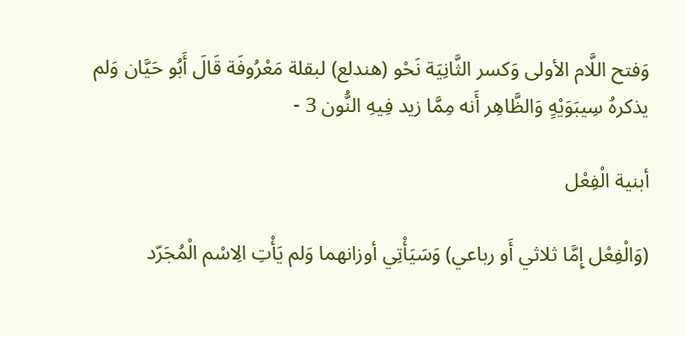وَفتح اللَّام الأولى وَكسر الثَّانِيَة نَحْو (هندلع) لبقلة مَعْرُوفَة قَالَ أَبُو حَيَّان وَلم يذكرهُ سِيبَوَيْهٍ وَالظَّاهِر أَنه مِمَّا زيد فِيهِ النُّون 3 -

أبنية الْفِعْل

(وَالْفِعْل إِمَّا ثلاثي أَو رباعي) وَسَيَأْتِي أوزانهما وَلم يَأْتِ الِاسْم الْمُجَرّد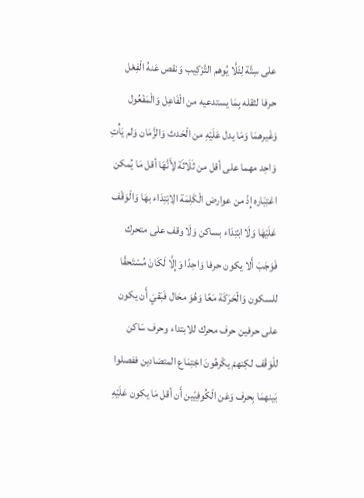على سِتَّة لِئَلَّا يُوهم التَّرْكِيب وَنقص عَنهُ الْفِعْل حرفا لثقله بِمَا يستدعيه من الْفَاعِل وَالْمَفْعُول وَغَيرهمَا وَمَا يدل عَلَيْهِ من الْحَدث وَالزَّمَان وَلم يَأْتِ وَاحِد مهما على أقل من ثَلَاثَة لِأَنَّهَا أقل مَا يُمكن اعْتِبَاره إِذْ من عوارض الْكَلِمَة الِابْتِدَاء بهَا وَالْوَقْف عَلَيْهَا وَلَا ابْتِدَاء بساكن وَلَا وقف على متحرك فَوَجَبَ أَلا يكون حرفا وَاحِدًا وَإِلَّا لَكَانَ مُسْتَحقّا للسكون وَالْحَرَكَة مَعًا وَهُوَ محَال فَبَقيَ أَن يكون على حرفين حرف محرك للابتداء وحرف سَاكن للْوَقْف لكِنهمْ يكْرهُونَ اجْتِمَاع المتضادين ففصلوا بَينهمَا بِحرف وَعَن الْكُوفِيّين أَن أقل مَا يكون عَلَيْهِ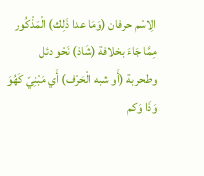الِاسْم حرفان (وَمَا عدا ذَلِك) الْمَذْكُور مِمَّا جَاءَ بخلافة (شَاذ) نَحْو دئل وطحربة (أَو شبه الْحَرْف) أَي مَبْنِيّ كَهُوَ وَذَا وَكم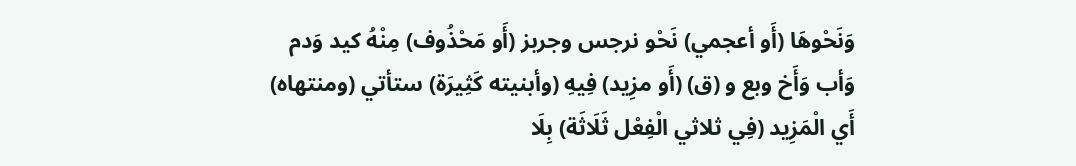وَنَحْوهَا (أَو أعجمي) نَحْو نرجس وجربز (أَو مَحْذُوف) مِنْهُ كيد وَدم وَأب وَأَخ وبع و (ق) (أَو مزِيد) فِيهِ (وأبنيته كَثِيرَة) ستأتي (ومنتهاه) أَي الْمَزِيد (فِي ثلاثي الْفِعْل ثَلَاثَة) بِلَا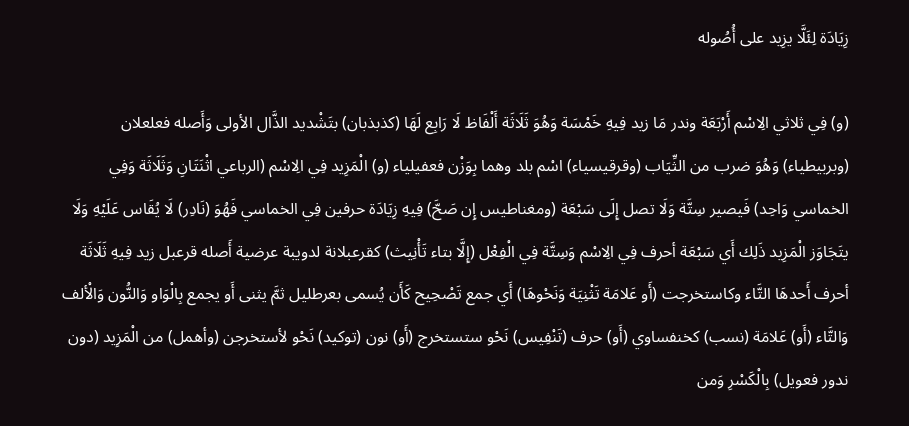زِيَادَة لِئَلَّا يزِيد على أُصُوله

(و) فِي ثلاثي الِاسْم أَرْبَعَة وندر مَا زيد فِيهِ خَمْسَة وَهُوَ ثَلَاثَة أَلْفَاظ لَا رَابِع لَهَا (كذبذبان) بتَشْديد الذَّال الأولى وَأَصله فعلعلان (وبربيطياء) وَهُوَ ضرب من الثِّيَاب (وقرقيسياء) اسْم بلد وهما بِوَزْن فعفيلياء (و) الْمَزِيد فِي الِاسْم (الرباعي اثْنَتَانِ وَثَلَاثَة وَفِي الخماسي وَاحِد) فَيصير سِتَّة وَلَا تصل إِلَى سَبْعَة (ومغناطيس إِن صَحَّ) فِيهِ زِيَادَة حرفين فِي الخماسي فَهُوَ (نَادِر) لَا يُقَاس عَلَيْهِ وَلَا يتَجَاوَز الْمَزِيد ذَلِك أَي سَبْعَة أحرف فِي الِاسْم وَسِتَّة فِي الْفِعْل (إِلَّا بتاء تَأْنِيث) كقرعبلانة لدويبة عرضية أَصله قرعبل زيد فِيهِ ثَلَاثَة أحرف أَحدهَا التَّاء وكاستخرجت (أَو عَلامَة تَثْنِيَة وَنَحْوهَا) أَي جمع تَصْحِيح كَأَن يُسمى بعرطليل ثمَّ يثنى أَو يجمع بِالْوَاو وَالنُّون وَالْألف وَالتَّاء (أَو) عَلامَة (نسب) كخنفساوي (أَو) حرف (تَنْفِيس) نَحْو ستستخرج (أَو) نون (توكيد) نَحْو لأستخرجن (وأهمل) من الْمَزِيد (دون ندور فعويل) بِالْكَسْرِ وَمن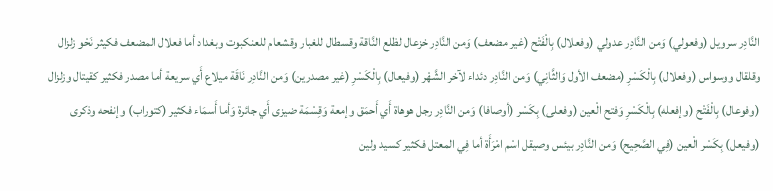النَّادِر سرويل (وفعولي) وَمن النَّادِر عدولي (وفعلال) بِالْفَتْح (غير مضعف) وَمن النَّادِر خزعال لظلع النَّاقة وقسطال للغبار وقشعام للعنكبوت وبغداد أما فعلال المضعف فكيثر نَحْو زلزال وقلقال ووسواس (وفعلال) بِالْكَسْرِ (مضعف الأول وَالثَّانِي) وَمن النَّادِر دئداء لآخر الشَّهْر (وفيعال) بِالْكَسْرِ (غير مصدرين) وَمن النَّادِر نَاقَة ميلاع أَي سريعة أما مصدر فكثير كقيتال وزلزال (وفوعال) بِالْفَتْح (وإفعله) بِالْكَسْرِ وَفتح الْعين (وفعلى) بِكَسْر (أوصافا) وَمن النَّادِر رجل هوهاة أَي أَحمَق وإمعة وَقِسْمَة ضيزى أَي جائرة وَأما أَسمَاء فكثير (كتوراب) وإنفحه وذكرى (وفيعل) بِكَسْر الْعين (فِي الصَّحِيح) وَمن النَّادِر بيئس وصيقل اسْم امْرَأَة أما فِي المعتل فكثير كسيد ولين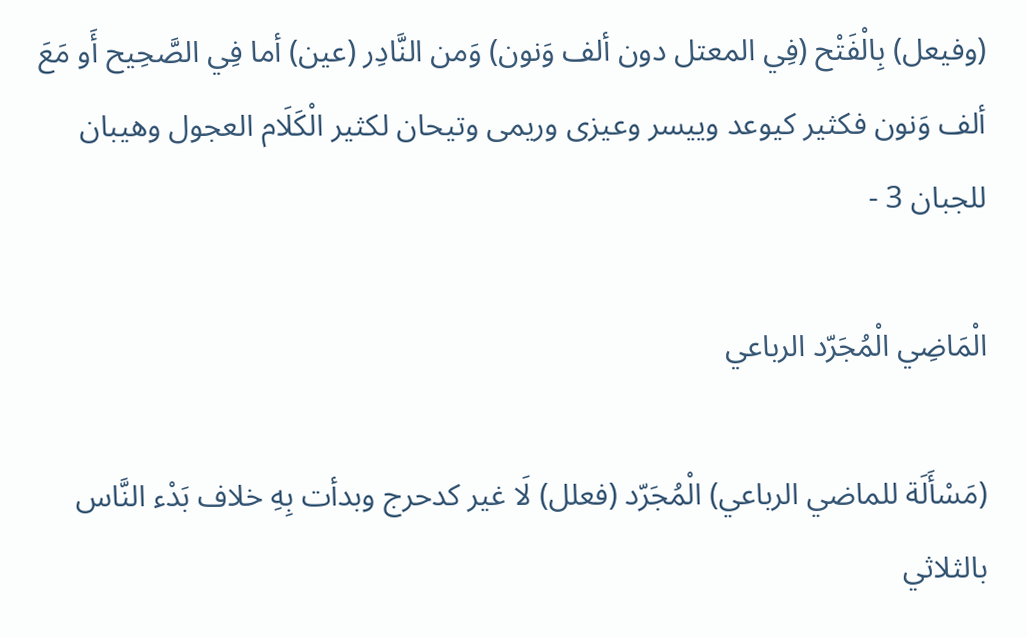(وفيعل) بِالْفَتْح (فِي المعتل دون ألف وَنون) وَمن النَّادِر (عين) أما فِي الصَّحِيح أَو مَعَ ألف وَنون فكثير كيوعد وييسر وعيزى وريمى وتيحان لكثير الْكَلَام العجول وهيبان للجبان 3 -

الْمَاضِي الْمُجَرّد الرباعي

(مَسْأَلَة للماضي الرباعي) الْمُجَرّد (فعلل) لَا غير كدحرج وبدأت بِهِ خلاف بَدْء النَّاس بالثلاثي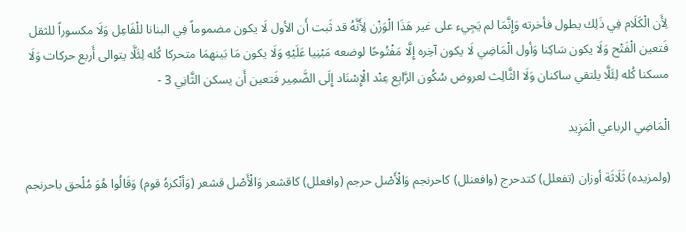لِأَن الْكَلَام فِي ذَلِك يطول فأخرته وَإِنَّمَا لم يَجِيء على غير هَذَا الْوَزْن لِأَنَّهُ قد ثَبت أَن الأول لَا يكون مضموماً فِي البنانا للْفَاعِل وَلَا مكسوراً للثقل فَتعين الْفَتْح وَلَا يكون سَاكِنا وَأول الْمَاضِي لَا يكون آخِره إِلَّا مَفْتُوحًا لوضعه مَبْنِيا عَلَيْهِ وَلَا يكون مَا بَينهمَا متحركا كُله لِئَلَّا يتوالى أَربع حركات وَلَا مسكنا كُله لِئَلَّا يلتقي ساكنان وَلَا الثَّالِث لعروض سُكُون الرَّابِع عِنْد الْإِسْنَاد إِلَى الضَّمِير فَتعين أَن يسكن الثَّانِي 3 -

الْمَاضِي الرباعي الْمَزِيد

(ولمزيده) ثَلَاثَة أوزان (تفعلل) كتدحرج (وافعنلل) كاحرنجم وَالْأَصْل حرجم (وافعلل) كاقشعر وَالْأَصْل قشعر (وَأنْكرهُ قوم) وَقَالُوا هُوَ مُلْحق باحرنجم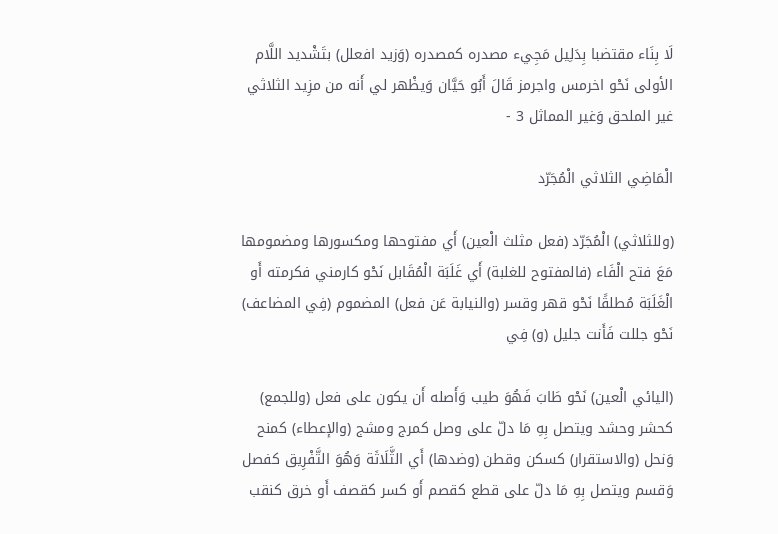لَا بِنَاء مقتضبا بِدَلِيل مَجِيء مصدره كمصدره (وَزيد افعلل) بتَشْديد اللَّام الأولى نَحْو اخرمس واجرمز قَالَ أَبُو حَيَّان وَيظْهر لي أَنه من مزِيد الثلاثي غير الملحق وَغير المماثل 3 -

الْمَاضِي الثلاثي الْمُجَرّد

(وللثلاثي) الْمُجَرّد (فعل مثلث الْعين) أَي مفتوحها ومكسورها ومضمومها مَعَ فتح الْفَاء (فالمفتوح للغلبة) أَي غَلَبَة الْمُقَابل نَحْو كارمني فكرمته أَو الْغَلَبَة مُطلقًا نَحْو قهر وقسر (والنيابة عَن فعل) المضموم (فِي المضاعف) نَحْو جللت فَأَنت جليل (و) فِي

(اليائي الْعين) نَحْو طَابَ فَهُوَ طيب وَأَصله أَن يكون على فعل (وللجمع) كحشر وحشد ويتصل بِهِ مَا دلّ على وصل كمرج ومشج (والإعطاء) كمنح وَنحل (والاستقرار) كسكن وقطن (وضدها) أَي الثَّلَاثَة وَهُوَ التَّفْرِيق كفصل وَقسم ويتصل بِهِ مَا دلّ على قطع كقصم أَو كسر كقصف أَو خرق كنقب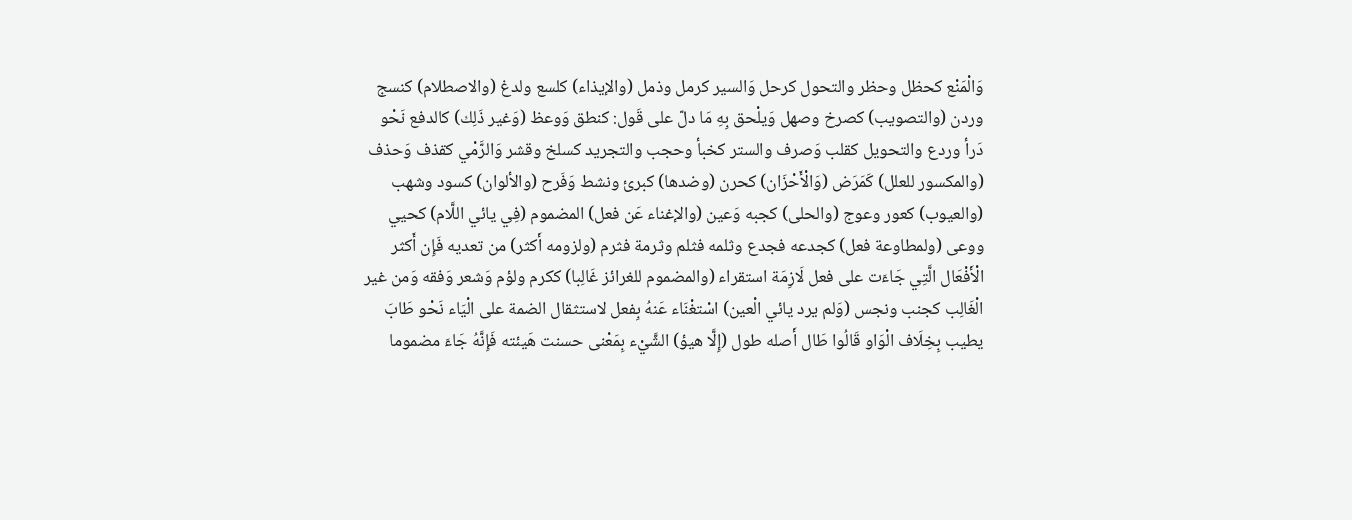وَالْمَنْع كحظل وحظر والتحول كرحل وَالسير كرمل وذمل (والإيذاء) كلسع ولدغ (والاصطلام) كنسج وردن (والتصويب) كصرخ وصهل وَيلْحق بِهِ مَا دلّ على قَول: كنطق وَوعظ (وَغير ذَلِك) كالدفع نَحْو دَرأ وردع والتحويل كقلب وَصرف والستر كخبأ وحجب والتجريد كسلخ وقشر وَالرَّمْي كقذف وَحذف (والمكسور للعلل) كَمَرَض (وَالْأَحْزَان) كحرن (وضدها) كبرئ ونشط وَفَرح (والألوان) كسود وشهب (والعيوب) كعور وعوج (والحلى) كجبه وَعين (والإغناء عَن فعل) المضموم (فِي يائي اللَّام) كحيي ووعى (ولمطاوعة فعل) كجدعه فجدع وثلمه فثلم وثرمة فثرم (ولزومه أَكثر) من تعديه فَإِن أَكثر الْأَفْعَال الَّتِي جَاءَت على فعل لَازِمَة استقراء (والمضموم للغرائز غَالِبا) ككرم ولؤم وَشعر وَفقه وَمن غير الْغَالِب كجنب ونجس (وَلم يرد يائي الْعين) اسْتغْنَاء عَنهُ بِفعل لاستثقال الضمة على الْيَاء نَحْو طَابَ يطيب بِخِلَاف الْوَاو قَالُوا طَال أَصله طول (إِلَّا هيؤ) الشَّيْء بِمَعْنى حسنت هَيئته فَإِنَّهُ جَاءَ مضموما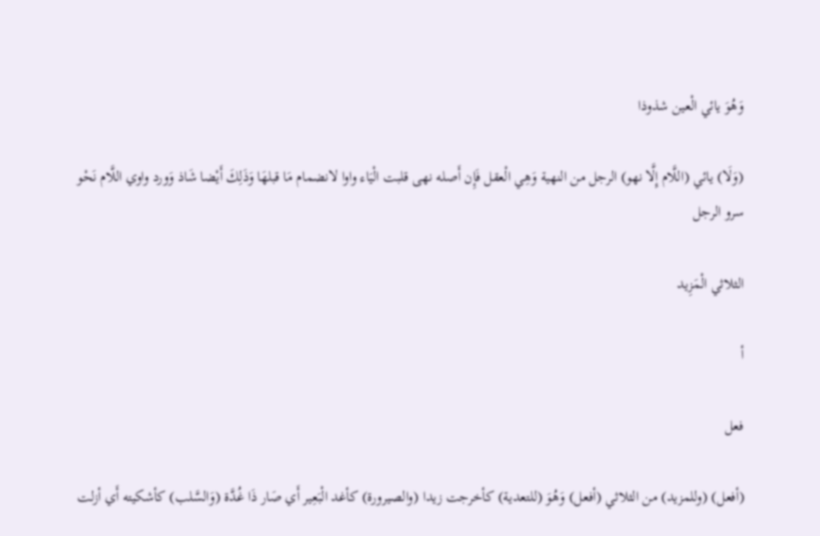وَهُوَ يائي الْعين شذوذا

(وَلَا) يائي (اللَّام إِلَّا نهو) الرجل من النهية وَهِي الْعقل فَإِن أَصله نهى قلبت الْيَاء واوا لانضمام مَا قبلهَا وَذَلِكَ أَيْضا شَاذ وَورد واوي اللَّام نَحْو سرو الرجل

الثلاثي الْمَزِيد

أ

فعل

(أفعل) (وللمزيد) من الثلاثي (أفعل) وَهُوَ (للتعدية) كأخرجت زيدا (والصيرورة) كأغد الْبَعِير أَي صَار ذَا غُدَّة (وَالسَّلب) كأشكيته أَي أزلت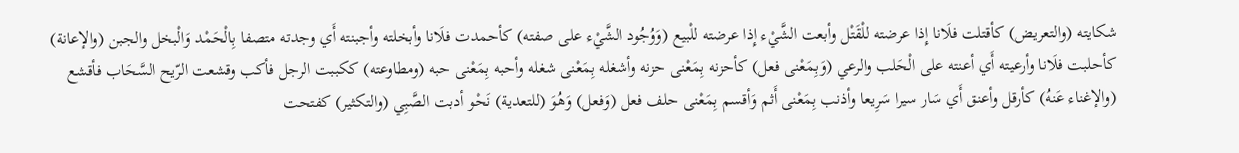شكايته (والتعريض) كأقتلت فلَانا إِذا عرضته للْقَتْل وأبعت الشَّيْء إِذا عرضته للْبيع (وَوُجُود الشَّيْء على صفته) كأحمدت فلَانا وأبخلته وأجبنته أَي وجدته متصفا بِالْحَمْد وَالْبخل والجبن (والإعانة) كأحلبت فلَانا وأرعيته أَي أعنته على الْحَلب والرعي (وَبِمَعْنى فعل) كأحزنه بِمَعْنى حزنه وأشغله بِمَعْنى شغله وأحبه بِمَعْنى حبه (ومطاوعته) ككببت الرجل فأكب وقشعت الرّيح السَّحَاب فأقشع (والإغناء عَنهُ) كأرقل وأعنق أَي سَار سيرا سَرِيعا وأذنب بِمَعْنى أَثم وَأقسم بِمَعْنى حلف فعل (وَفعل) وَهُوَ (للتعدية) نَحْو أدبت الصَّبِي (والتكثير) كفتحت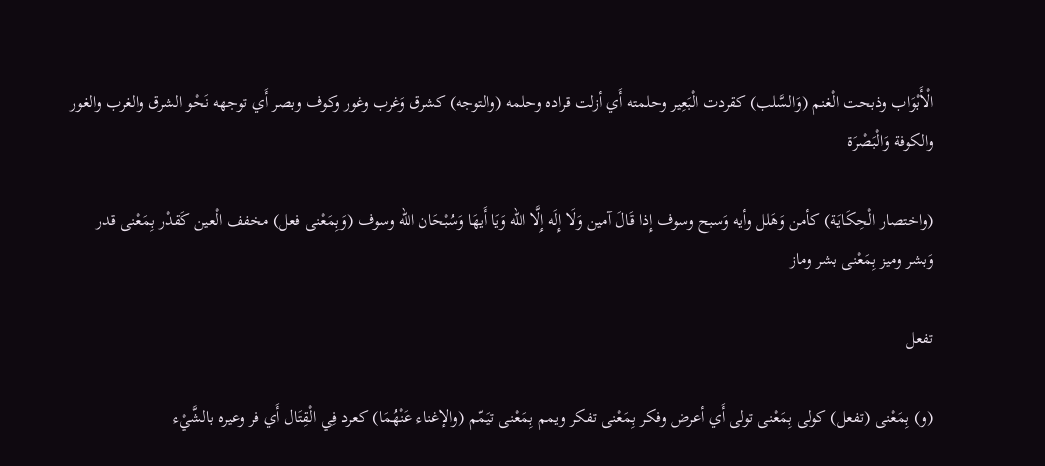الْأَبْوَاب وذبحت الْغنم (وَالسَّلب) كقردت الْبَعِير وحلمته أَي أزلت قراده وحلمه (والتوجه) كشرق وَغرب وغور وكوف وبصر أَي توجهه نَحْو الشرق والغرب والغور والكوفة وَالْبَصْرَة

(واختصار الْحِكَايَة) كأمن وَهَلل وأيه وَسبح وسوف إِذا قَالَ آمين وَلَا إِلَه إِلَّا الله وَيَا أَيهَا وَسُبْحَان الله وسوف (وَبِمَعْنى فعل) مخفف الْعين كَقدْر بِمَعْنى قدر وَبشر وميز بِمَعْنى بشر وماز

تفعل

(و) بِمَعْنى (تفعل) كولى بِمَعْنى تولى أَي أعرض وفكر بِمَعْنى تفكر ويمم بِمَعْنى تيَمّم (والإغناء عَنْهُمَا) كعرد فِي الْقِتَال أَي فر وعيره بالشَّيْء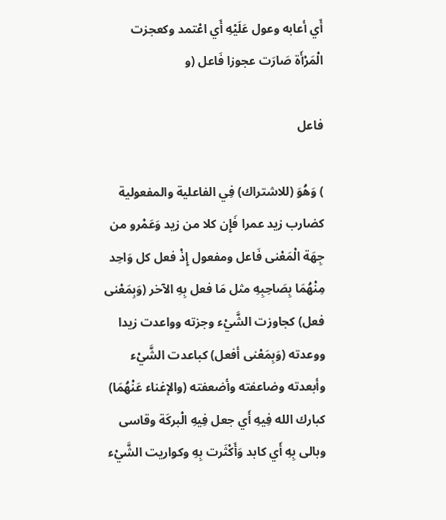أَي أعابه وعول عَلَيْهِ أَي اعْتمد وكعجزت الْمَرْأَة صَارَت عجوزا فَاعل (و

فاعل

) وَهُوَ (للاشتراك) فِي الفاعلية والمفعولية كضارب زيد عمرا فَإِن كلا من زيد وَعَمْرو من جِهَة الْمَعْنى فَاعل ومفعول إِذْ فعل كل وَاحِد مِنْهُمَا بِصَاحِبِهِ مثل مَا فعل بِهِ الآخر (وَبِمَعْنى فعل) كجاوزت الشَّيْء وجزته وواعدت زيدا ووعدته (وَبِمَعْنى أفعل) كباعدت الشَّيْء وأبعدته وضاعفته وأضعفته (والإغناء عَنْهُمَا) كبارك الله فِيهِ أَي جعل فِيهِ الْبركَة وقاسى وبالى بِهِ أَي كابد وَأَكْثَرت بِهِ وكواريت الشَّيْء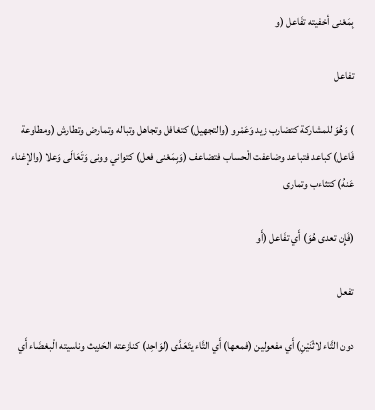بِمَعْنى أخفيته تفَاعل (و

تفاعل

) وَهُوَ للمشاركة كتضارب زيد وَعَمْرو (والتجهيل) كتغافل وتجاهل وتباله وتمارض وتطارش (ومطاوعة فَاعل) كباعد فتباعد وضاعفت الْحساب فتضاعف (وَبِمَعْنى فعل) كتواني وونى وَتَعَالَى وَعلا (والإغناء عَنهُ) كتثاءب وتمارى

(فَإِن تعدى هُوَ) أَي تفَاعل (أَو

تفعل

دون التَّاء لاثْنَيْنِ) أَي مفعولين (فمعها) أَي التَّاء يتَعَدَّى (لوَاحِد) كنازعته الحَدِيث وناسيته الْبغضَاء أَي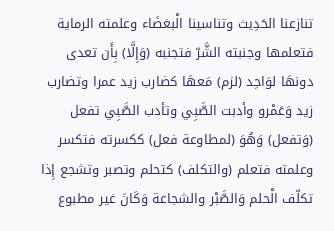تنازعنا الحَدِيث وتناسينا الْبغضَاء وعلمته الرماية فتعلمها وجنبته الشَّرّ فتجنبه (وَإِلَّا) بِأَن تعدى دونهَا لوَاحِد (لزم) مَعهَا كضارب زيد عمرا وتضارب زيد وَعَمْرو وأدبت الصَّبِي وتأدب الصَّبِي تفعل (وَتفعل) وَهُوَ (لمطاوعة فعل) ككسرته فتكسر وعلمته فتعلم (والتكلف) كتحلم وتصبر وتشجع إِذا تكلّف الْحلم وَالصَّبْر والشجاعة وَكَانَ غير مطبوع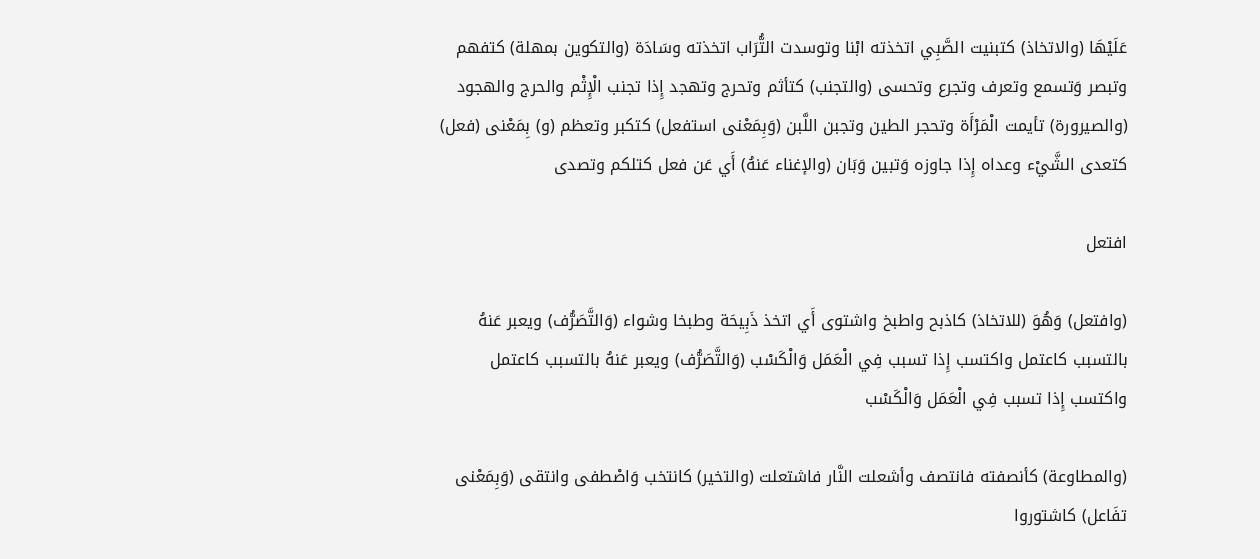عَلَيْهَا (والاتخاذ) كتبنيت الصَّبِي اتخذته ابْنا وتوسدت التُّرَاب اتخذته وسَادَة (والتكوين بمهلة) كتفهم وتبصر وَتسمع وتعرف وتجرع وتحسى (والتجنب) كتأثم وتحرج وتهجد إِذا تجنب الْإِثْم والحرج والهجود (والصيرورة) تأيمت الْمَرْأَة وتحجر الطين وتجبن اللَّبن (وَبِمَعْنى استفعل) كتكبر وتعظم (و) بِمَعْنى (فعل) كتعدى الشَّيْء وعداه إِذا جاوزه وَتبين وَبَان (والإغناء عَنهُ) أَي عَن فعل كتلكم وتصدى

افتعل

(وافتعل) وَهُوَ (للاتخاذ) كاذبح واطبخ واشتوى أَي اتخذ ذَبِيحَة وطبخا وشواء (وَالتَّصَرُّف) ويعبر عَنهُ بالتسبب كاعتمل واكتسب إِذا تسبب فِي الْعَمَل وَالْكَسْب (وَالتَّصَرُّف) ويعبر عَنهُ بالتسبب كاعتمل واكتسب إِذا تسبب فِي الْعَمَل وَالْكَسْب

(والمطاوعة) كأنصفته فانتصف وأشعلت النَّار فاشتعلت (والتخير) كانتخب وَاصْطفى وانتقى (وَبِمَعْنى تفَاعل) كاشتوروا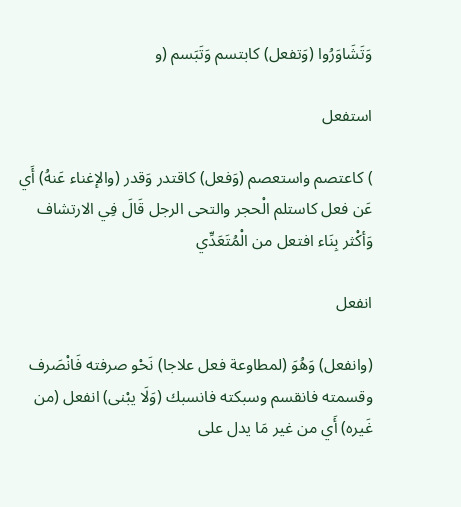وَتَشَاوَرُوا (وَتفعل) كابتسم وَتَبَسم (و

استفعل

) كاعتصم واستعصم (وَفعل) كاقتدر وَقدر (والإغناء عَنهُ) أَي عَن فعل كاستلم الْحجر والتحى الرجل قَالَ فِي الارتشاف وَأكْثر بِنَاء افتعل من الْمُتَعَدِّي

انفعل

(وانفعل) وَهُوَ (لمطاوعة فعل علاجا) نَحْو صرفته فَانْصَرف وقسمته فانقسم وسبكته فانسبك (وَلَا يبْنى) انفعل (من غَيره) أَي من غير مَا يدل على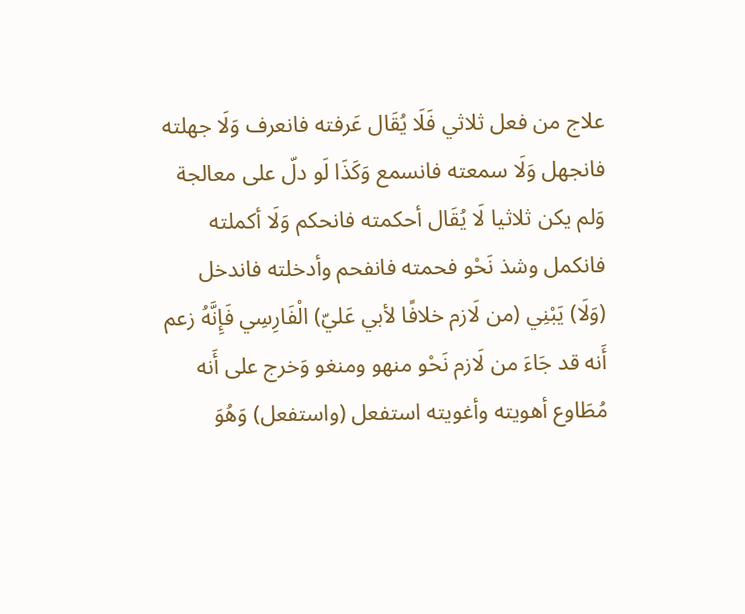علاج من فعل ثلاثي فَلَا يُقَال عَرفته فانعرف وَلَا جهلته فانجهل وَلَا سمعته فانسمع وَكَذَا لَو دلّ على معالجة وَلم يكن ثلاثيا لَا يُقَال أحكمته فانحكم وَلَا أكملته فانكمل وشذ نَحْو فحمته فانفحم وأدخلته فاندخل (وَلَا) يَبْنِي (من لَازم خلافًا لأبي عَليّ) الْفَارِسِي فَإِنَّهُ زعم أَنه قد جَاءَ من لَازم نَحْو منهو ومنغو وَخرج على أَنه مُطَاوع أهويته وأغويته استفعل (واستفعل) وَهُوَ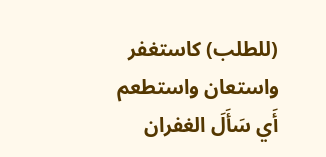(للطلب) كاستغفر واستعان واستطعم أَي سَأَلَ الغفران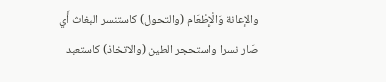والإعانة وَالْإِطْعَام (والتحول) كاستنسر البغاث أَي صَار نسرا واستحجر الطين (والاتخاذ) كاستعبد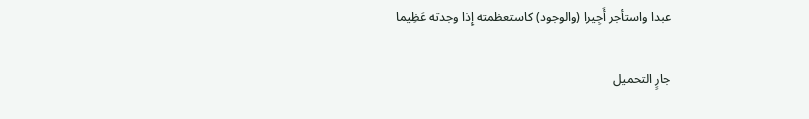عبدا واستأجر أَجِيرا (والوجود) كاستعظمته إِذا وجدته عَظِيما

جارٍ التحميل